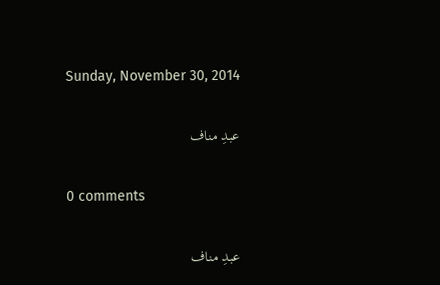Sunday, November 30, 2014

عبدِ مناف

0 comments

عبدِ مناف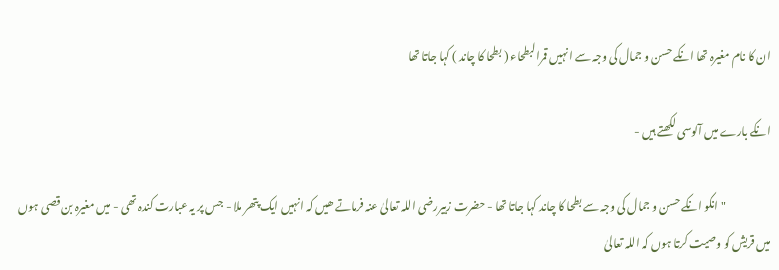ان کا نام مغیرہ تھا انکے حسن و جمال کی وجہ سے انہیں قمرالبطحاء ( بطحا کا چاند ) کہا جاتا تھا

انکے بارے میں آلوسی لکھتے ہیں -

                     " انکو انکے حسن و جمال کی وجہ سے بطحا کا چاند کہا جاتا تھا - حضرت زبیررضی اللہ تعالیٰ عنہ فرماتے ھیں کہ انہیں ایک پتھر ملا - جس پر یہ عبارت کندہ تھی - میں مغیرہ بن قصی ہوں میں قریش کو وصیت کرتا ہوں کہ اللہ تعالیٰ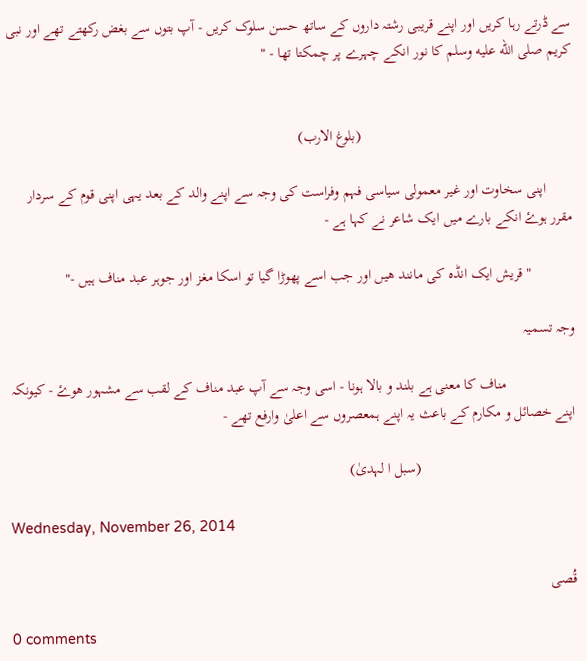سے ڈرتے رہا کریں اور اپنے قریبی رشتہ داروں کے ساتھ حسن سلوک کریں - آپ بتوں سے بغض رکھتے تھے اور نبی کریم صلى الله عليه وسلم کا نور انکے چہرے پر چمکتا تھا - "


                                                        (بلوغ الارب)

       اپنی سخاوت اور غیر معمولی سیاسی فہم وفراست کی وجہ سے اپنے والد کے بعد یہی اپنی قوم کے سردار مقرر ہوۓ انکے بارے میں ایک شاعر نے کہا ہے -

           " قریش ایک انڈہ کی مانند ھیں اور جب اسے پھوڑا گیا تو اسکا مغز اور جوہر عبد مناف ہیں -"

وجہ تسمیہ

                  مناف کا معنی ہے بلند و بالا ہونا - اسی وجہ سے آپ عبد مناف کے لقب سے مشہور ھوۓ - کیونکہ اپنے خصائل و مکارم کے باعث یہ اپنے ہمعصروں سے اعلیٰ وارفع تھے -

                                         (سبل ا لہدیٰ)

Wednesday, November 26, 2014

قُصی

0 comments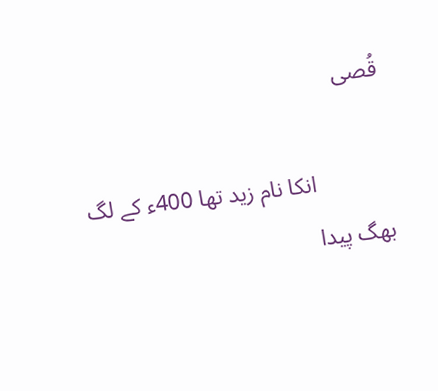قُصی

             انکا نام زید تھا 400ء کے لگ بھگ پیدا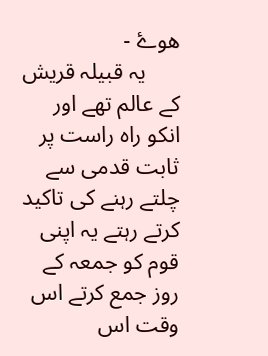ھوۓ -
      یہ قبیلہ قریش کے عالم تھے اور انکو راہ راست پر ثابت قدمی سے چلتے رہنے کی تاکید کرتے رہتے یہ اپنی قوم کو جمعہ کے روز جمع کرتے اس وقت اس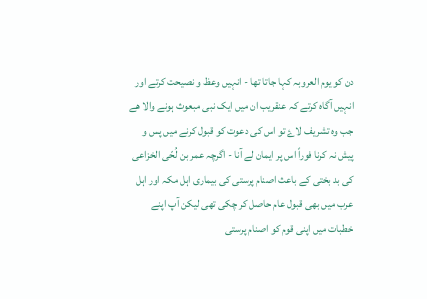دن کو یوم العروبہ کہا جاتا تھا - انہیں وعظ و نصیحت کرتے اور انہیں آگاہ کرتے کہ عنقریب ان میں ایک نبی مبعوث ہونے والا ھے جب وہ تشریف لاۓ تو اس کی دعوت کو قبول کرنے میں پس و پیش نہ کرنا فوراً اس پر ایمان لے آنا - اگرچہ عمر بن لُحّی الخزاعی کی بد بختی کے باعث اصنام پرستی کی بیماری اہل مکہ اور اہل عرب میں بھی قبول عام حاصل کر چکی تھی لیکن آپ اپنے خطبات میں اپنی قوم کو اصنام پرستی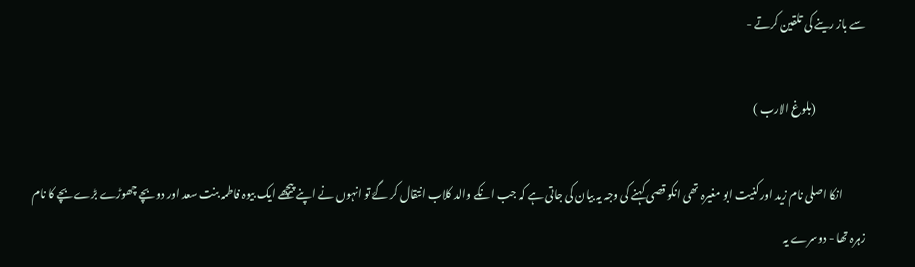سے باز رینے کی تلقین کرتے -

                       (بلوغ الارب )

           انکا اصلی نام زید اور کنیت ابو مغیرہ تھی انکو قصی کہنے کی وجہ یہ بیان کی جاتی ہے کہ جب انکے والد کلاب انتقال کر گۓ تو انہوں نے اپنے پیچھے ایک بیوہ فاطمہ بنت سعد اور دو بچے چھوڑے بڑے بچے کا نام زہرہ تھا - دوسرے یہ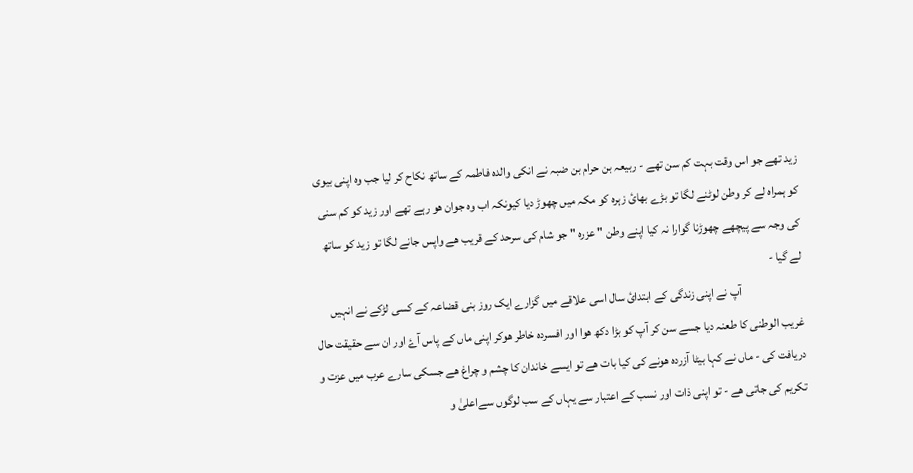زید تھے جو اس وقت بہت کم سن تھے - ربیعہ بن حرام بن ضبہ نے انکی والدہ فاطمہ کے ساتھ نکاح کر لیا جب وہ اپنی بیوی کو ہمراہ لے کر وطن لوٹنے لگا تو بڑے بھائ زہرہ کو مکہ میں چھوڑ دیا کیونکہ اب وہ جوان ھو رہے تھے اور زید کو کم سنی کی وجہ سے پیچھے چھوڑنا گوارا نہ کیا اپنے وطن " عزرہ " جو شام کی سرحد کے قریب ھے واپس جانے لگا تو زید کو ساتھ لے گیا -
                         آپ نے اپنی زندگی کے ابتدائ سال اسی علاقے میں گزارے ایک روز بنی قضاعہ کے کسی لڑکے نے انہیں غریب الوطنی کا طعنہ دیا جسے سن کر آپ کو بڑا دکھ ھوا اور افسردہ خاطر ھوکر اپنی ماں کے پاس آۓ اور ان سے حقیقت حال دریافت کی - ماں نے کہا بیٹا آزردہ ھونے کی کیا بات ھے تو ایسے خاندان کا چشم و چراغ ھے جسکی سارے عرب میں عزت و تکریم کی جاتی ھے - تو اپنی ذات اور نسب کے اعتبار سے یہاں کے سب لوگوں سےاعلیٰ و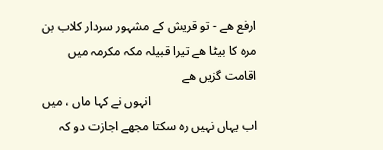ارفع ھے - تو قریش کے مشہور سردار کلاب بن مرہ کا بیٹا ھے تیرا قبیلہ مکہ مکرمہ میں اقامت گزیں ھے
                                  انہوں نے کہا ماں ، میں اب یہاں نہیں رہ سکتا مجھے اجازت دو کہ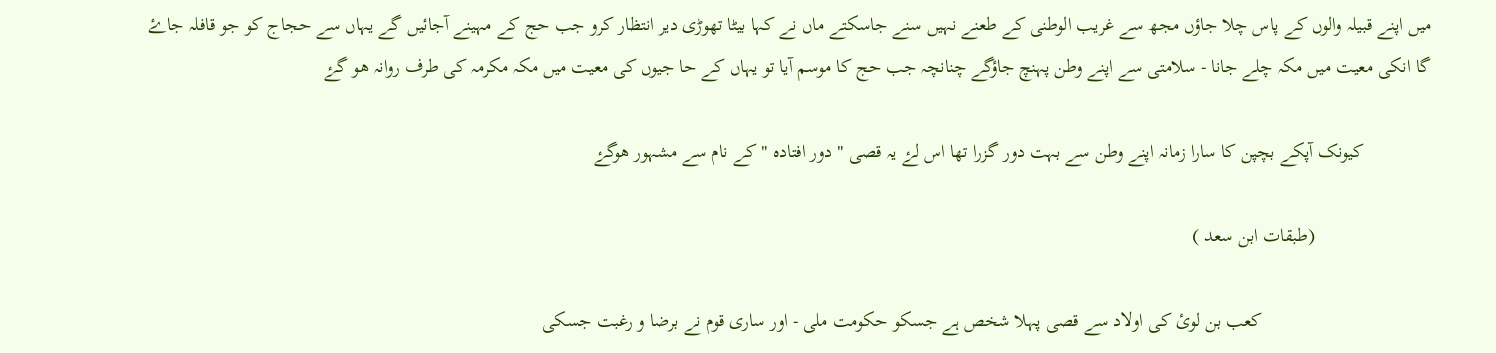میں اپنے قبیلہ والوں کے پاس چلا جاؤں مجھ سے غریب الوطنی کے طعنے نہیں سنے جاسکتے ماں نے کہا بیٹا تھوڑی دیر انتظار کرو جب حج کے مہینے آجائیں گے یہاں سے حجاج کو جو قافلہ جاۓ گا انکی معیت میں مکہ چلے جانا - سلامتی سے اپنے وطن پہنچ جاؤگے چنانچہ جب حج کا موسم آیا تو یہاں کے حا جیوں کی معیت میں مکہ مکرمہ کی طرف روانہ ھو گۓ

              کیونک آپکے بچپن کا سارا زمانہ اپنے وطن سے بہت دور گزرا تھا اس لۓ یہ قصی " دور افتادہ " کے نام سے مشہور ھوگۓ

                        (طبقات ابن سعد )

                                   کعب بن لوئ کی اولاد سے قصی پہلا شخص ہے جسکو حکومت ملی - اور ساری قوم نے برضا و رغبت جسکی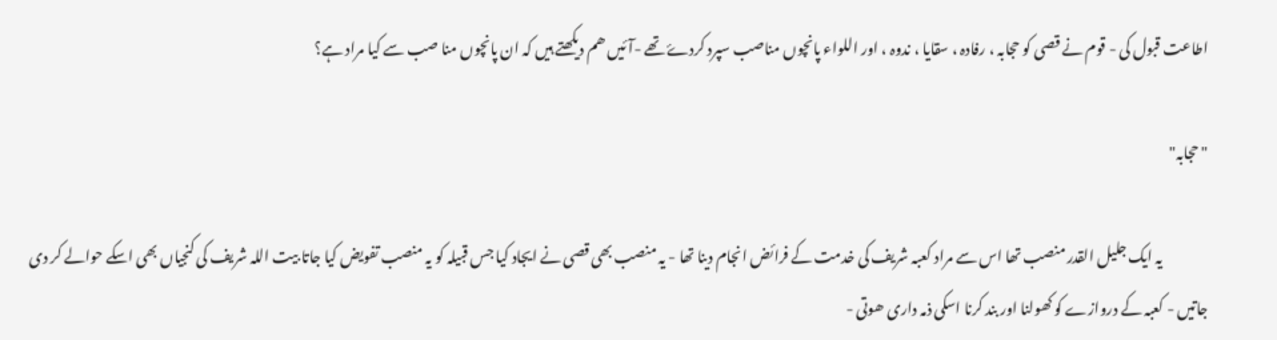اطاعت قبول کی - قوم نے قصی کو حجابہ ، رفادہ ، سقایا ، ندوہ ، اور اللواء پانچوں مناصب سپرد کردۓ تھے -آئیں ھم دیکھتے ہیں کہ ان پانچوں منا صب سے کیا مراد ہے؟

"حجابہ"

                یہ ایک جلیل القدر منصب تھا اس سے مراد کعبہ شریف کی خدمت کے فرائض انجام دینا تھا - یہ منصب بھی قصی نے ایجاد کیا جس قبیلہ کو یہ منصب تفویض کیا جاتا بیت اللہ شریف کی کنجیاں بھی اسکے حوالے کر دی جاتیں - کعبہ کے دروازے کو کھولنا اور بند کرنا اسکی ذمہ داری ھوتی -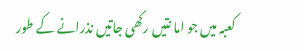کعبہ میں جو اما نتیں رکھی جاتیں نذرانے کے طور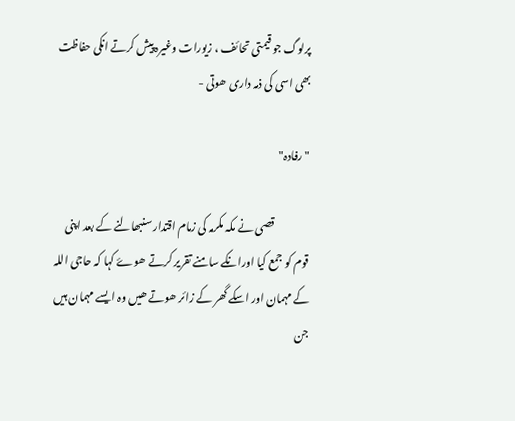پرلوگ جو قیمتی تحائف ، زیورات وغیرہ پیش کرتے انکی حفاظت بھی اسی کی ذمہ داری ھوتی -

"رفادہ"

                قصی نے مکہ مکرمہ کی زمام اقتدار سنبھالنے کے بعد اپنی قوم کو جمع کیا اورانکے سامنے تقریر کرتے ھوۓ کہا کہ حاجی اللہ کے مہمان اور اسکے گھر کے زائر ھوتے ھیں وہ ایسے مہمان ہیں جن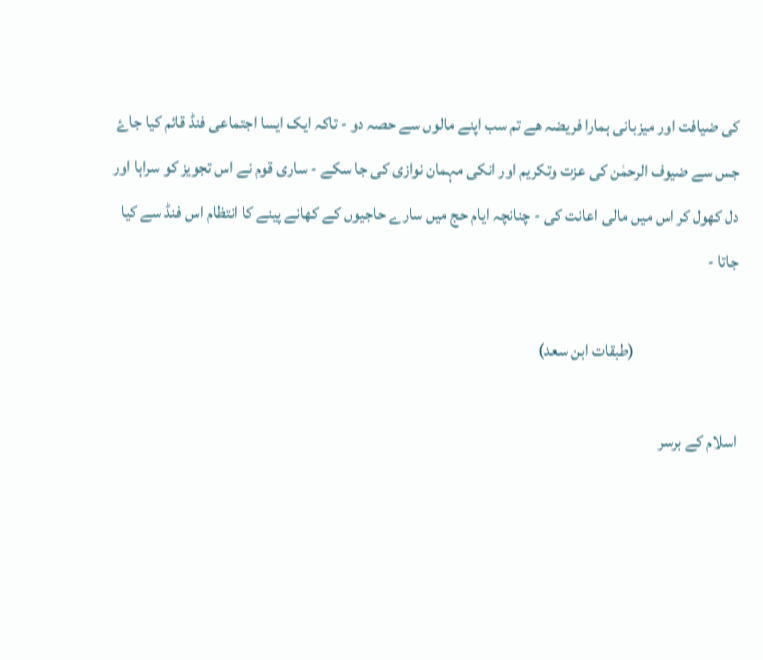کی ضیافت اور میزبانی ہمارا فریضہ ھے تم سب اپنے مالوں سے حصہ دو - تاکہ ایک ایسا اجتماعی فنڈ قائم کیا جاۓ جس سے ضیوف الرحمٰن کی عزت وتکریم اور انکی مہمان نوازی کی جا سکے - ساری قوم نے اس تجویز کو سراہا اور دل کھول کر اس میں مالی اعانت کی - چنانچہ ایام حج میں سارے حاجیوں کے کھانے پینے کا انتظام اس فنڈ سے کیا جاتا -

                               (طبقات ابن سعد)

اسلام کے برسر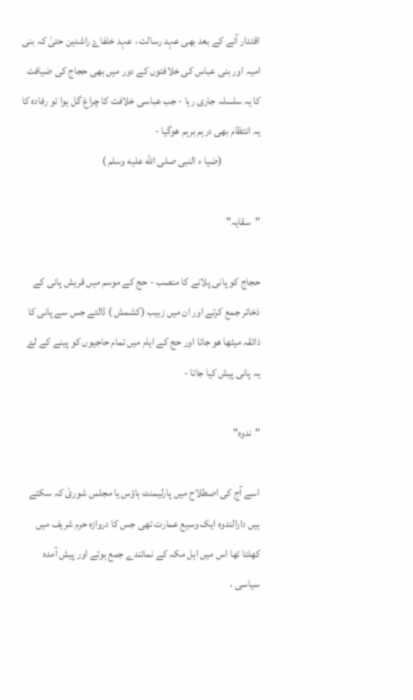اقتدار آنے کے بعد بھی عہد رسالت ، عہد خلفاۓ راشدین حتیٰ کہ بنی امیہ اور بنی عباس کی خلافتوں کے دور میں بھی حجاج کی ضیافت کا یہ سلسلہ جاری رہا - جب عباسی خلافت کا چراغ گل ہوا تو رفادہ کا یہ انتظام بھی درہم برہم ھوگیا -
                  (ضیا ء النبی صلى الله عليه وسلم )

"سقایہ"

حجاج کو پانی پلانے کا منصب - حج کے موسم میں قریش پانی کے ذخائر جمع کرتے اور ان میں زبیب (کشمش ) ڈالتے جس سے پانی کا ذائقہ میٹھا ھو جاتا اور حج کے ایام میں تمام حاجیوں کو پینے کے لۓ یہ پانی پیش کیا جاتا -

"ندوہ"

اسے آج کی اصطلاح میں پارلیمنٹ ہاؤس یا مجلس شوریٰ کہ سکتے ہیں دارالندوہ ایک وسیع عمارت تھی جس کا دروازہ حرم شریف میں کھلتا تھا اس میں اہل مکہ کے نمائندے جمع ہوتے اور پیش آمدہ سیاسی ،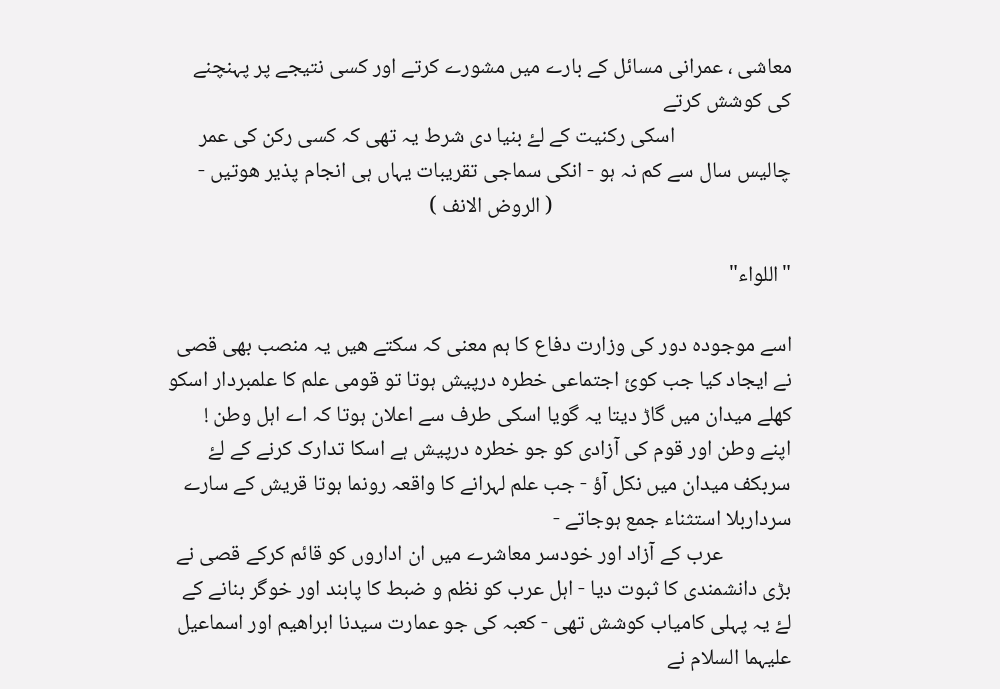معاشی ، عمرانی مسائل کے بارے میں مشورے کرتے اور کسی نتیجے پر پہنچنے کی کوشش کرتے
                        اسکی رکنیت کے لۓ بنیا دی شرط یہ تھی کہ کسی رکن کی عمر چالیس سال سے کم نہ ہو - انکی سماجی تقریبات یہاں ہی انجام پذیر ھوتیں -
                                                 ( الروض الانف )

"اللواء"

اسے موجودہ دور کی وزارت دفاع کا ہم معنی کہ سکتے ھیں یہ منصب بھی قصی نے ایجاد کیا جب کوئ اجتماعی خطرہ درپیش ہوتا تو قومی علم کا علمبردار اسکو کھلے میدان میں گاڑ دیتا یہ گویا اسکی طرف سے اعلان ہوتا کہ اے اہل وطن ! اپنے وطن اور قوم کی آزادی کو جو خطرہ درپیش ہے اسکا تدارک کرنے کے لۓ سربکف میدان میں نکل آؤ - جب علم لہرانے کا واقعہ رونما ہوتا قریش کے سارے سرداربلا استثناء جمع ہوجاتے -
              عرب کے آزاد اور خودسر معاشرے میں ان اداروں کو قائم کرکے قصی نے بڑی دانشمندی کا ثبوت دیا - اہل عرب کو نظم و ضبط کا پابند اور خوگر بنانے کے لۓ یہ پہلی کامیاب کوشش تھی - کعبہ کی جو عمارت سیدنا ابراھیم اور اسماعیل علیہما السلام نے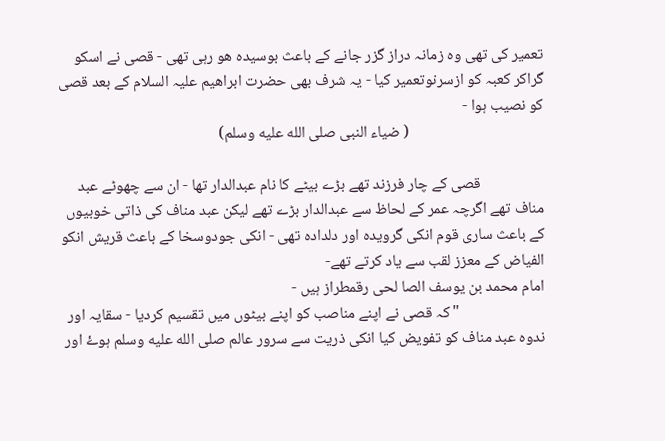تعمیر کی تھی وہ زمانہ دراز گزر جانے کے باعث بوسیدہ ھو رہی تھی - قصی نے اسکو گراکر کعبہ کو ازسرنوتعمیر کیا - یہ شرف بھی حضرت ابراھیم علیہ السلام کے بعد قصی کو نصیب ہوا -
                                      ( ضیاء النبی صلى الله عليه وسلم)

                  قصی کے چار فرزند تھے بڑے بیٹے کا نام عبدالدار تھا - ان سے چھوٹے عبد مناف تھے اگرچہ عمر کے لحاظ سے عبدالدار بڑے تھے لیکن عبد مناف کی ذاتی خوبیوں کے باعث ساری قوم انکی گرویدہ اور دلدادہ تھی - انکی جودوسخا کے باعث قریش انکو الفیاض کے معزز لقب سے یاد کرتے تھے-
امام محمد بن یوسف الصا لحی رقمطراز ہیں -
                        "کہ قصی نے اپنے مناصب کو اپنے بیٹوں میں تقسیم کردیا - سقایہ اور ندوہ عبد مناف کو تفویض کیا انکی ذریت سے سرور عالم صلى الله عليه وسلم ہوۓ اور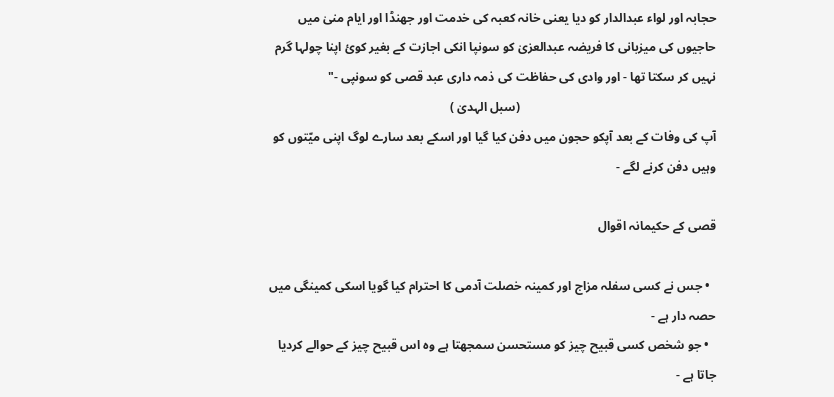حجابہ اور لواء عبدالدار کو دیا یعنی خانہ کعبہ کی خدمت اور جھنڈا اور ایام منیٰ میں حاجیوں کی میزبانی کا فریضہ عبدالعزیٰ کو سونپا انکی اجازت کے بغیر کوئ اپنا چولہا گرم نہیں کر سکتا تھا - اور وادی کی حفاظت کی ذمہ داری عبد قصی کو سونپی -"
                                                               (سبل الہدیٰ )
آپ کی وفات کے بعد آپکو حجون میں دفن کیا گیا اور اسکے بعد سارے لوگ اپنی میّتوں کو وہیں دفن کرنے لگے -

قصی کے حکیمانہ اقوال

  • جس نے کسی سفلہ مزاج اور کمینہ خصلت آدمی کا احترام کیا گویا اسکی کمینگی میں حصہ دار ہے -
  • جو شخص کسی قبیح چیز کو مستحسن سمجھتا ہے وہ اس قبیح چیز کے حوالے کردیا جاتا ہے -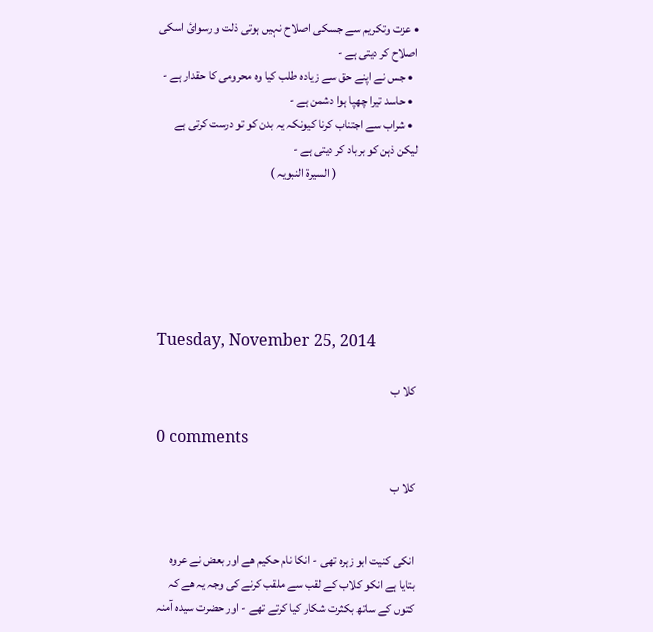• عزت وتکریم سے جسکی اصلاح نہیں ہوتی ذلت و رسوائ اسکی اصلاح کر دیتی ہے -
  • جس نے اپنے حق سے زیادہ طلب کیا وہ محرومی کا حقدار ہے -
  • حاسد تیرا چھپا ہوا دشمن ہے -
  • شراب سے اجتناب کرنا کیونکہ یہ بدن کو تو درست کرتی ہے لیکن ذہن کو برباد کر دیتی ہے -
                                 ( السیرۃ النبویہ )






Tuesday, November 25, 2014

کلا ب

0 comments

کلا ب


انکی کنیت ابو زہرہ تھی - انکا نام حکیم ھے اور بعض نے عروہ بتایا ہے انکو کلاب کے لقب سے ملقب کرنے کی وجہ یہ ھے کہ کتوں کے ساتھ بکثرت شکار کیا کرتے تھے - اور حضرت سیدہ آمنہ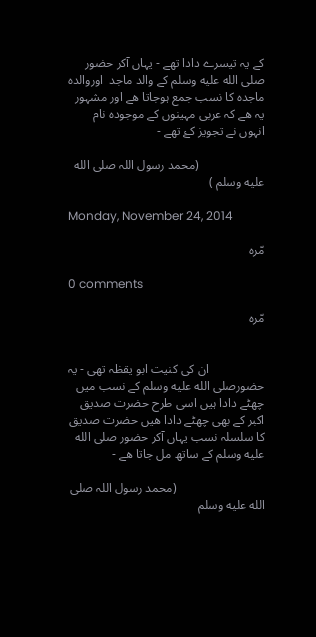کے یہ تیسرے دادا تھے - یہاں آکر حضور صلى الله عليه وسلم کے والد ماجد  اوروالدہ ماجدہ کا نسب جمع ہوجاتا ھے اور مشہور یہ ھے کہ عربی مہینوں کے موجودہ نام انہوں نے تجویز کۓ تھے -

                     (محمد رسول اللہ صلى الله عليه وسلم )

Monday, November 24, 2014

مّرہ

0 comments

مّرہ


                  ان کی کنیت ابو یقظہ تھی - یہ حضورصلى الله عليه وسلم کے نسب میں چھٹے دادا ہیں اسی طرح حضرت صدیق اکبر کے بھی چھٹے دادا ھیں حضرت صدیق کا سلسلہ نسب یہاں آکر حضور صلى الله عليه وسلم کے ساتھ مل جاتا ھے -

                            (محمد رسول اللہ صلى الله عليه وسلم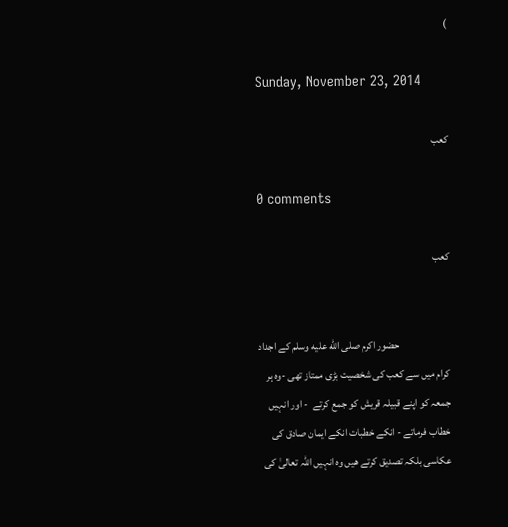)

Sunday, November 23, 2014

کعب

0 comments

کعب


                        حضور اکرم صلى الله عليه وسلم کے اجداد کرام میں سے کعب کی شخصیت بڑی ممتاز تھی -وہ ہر جمعہ کو اپنے قبیلہ قریش کو جمع کرتے  - اور انہیں خطاب فرماتے - انکے خطبات انکے ایمان صادق کی عکاسی بلکہ تصدیق کرتے ھیں وہ انہیں اللہ تعالیٰ کی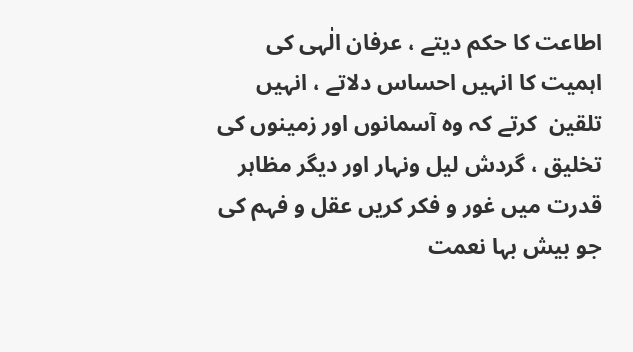اطاعت کا حکم دیتے ، عرفان الٰہی کی اہمیت کا انہیں احساس دلاتے ، انہیں تلقین  کرتے کہ وہ آسمانوں اور زمینوں کی تخلیق ، گردش لیل ونہار اور دیگر مظاہر قدرت میں غور و فکر کریں عقل و فہم کی جو بیش بہا نعمت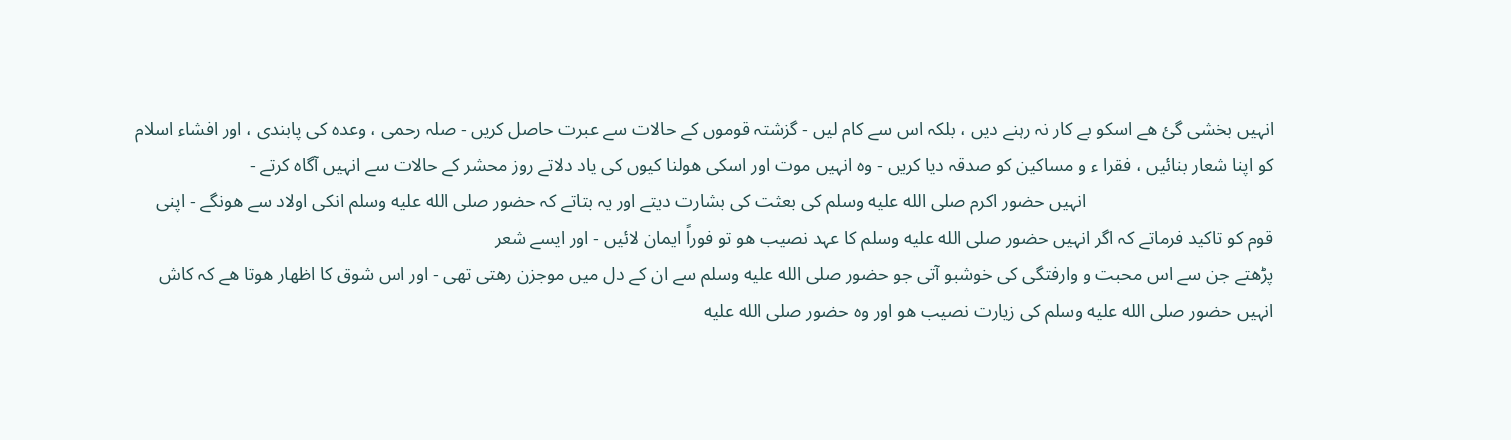انہیں بخشی گئ ھے اسکو بے کار نہ رہنے دیں ، بلکہ اس سے کام لیں - گزشتہ قوموں کے حالات سے عبرت حاصل کریں - صلہ رحمی ، وعدہ کی پابندی ، اور افشاء اسلام کو اپنا شعار بنائیں ، فقرا ء و مساکین کو صدقہ دیا کریں - وہ انہیں موت اور اسکی ھولنا کیوں کی یاد دلاتے روز محشر کے حالات سے انہیں آگاہ کرتے -
                                        انہیں حضور اکرم صلى الله عليه وسلم کی بعثت کی بشارت دیتے اور یہ بتاتے کہ حضور صلى الله عليه وسلم انکی اولاد سے ھونگے - اپنی قوم کو تاکید فرماتے کہ اگر انہیں حضور صلى الله عليه وسلم کا عہد نصیب ھو تو فوراً ایمان لائیں - اور ایسے شعر
پڑھتے جن سے اس محبت و وارفتگی کی خوشبو آتی جو حضور صلى الله عليه وسلم سے ان کے دل میں موجزن رھتی تھی - اور اس شوق کا اظھار ھوتا ھے کہ کاش انہیں حضور صلى الله عليه وسلم کی زیارت نصیب ھو اور وہ حضور صلى الله عليه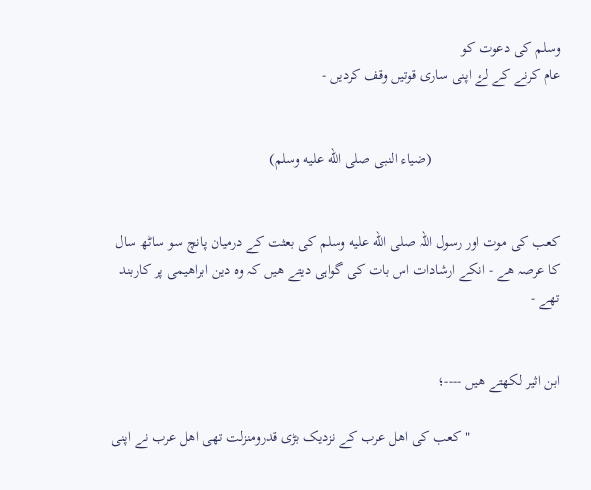وسلم کی دعوت کو
عام کرنے کے لۓ اپنی ساری قوتیں وقف کردیں -


                                  (ضیاء النبی صلى الله عليه وسلم)


کعب کی موت اور رسول اللہ صلى الله عليه وسلم کی بعثت کے درمیان پانچ سو ساٹھ سال کا عرصہ ھے - انکے ارشادات اس بات کی گواہی دیتے ھیں کہ وہ دین ابراھیمی پر کاربند تھے -


ابن اثیر لکھتے ھیں ----؛

                        " کعب کی اھل عرب کے نزدیک بڑی قدرومنزلت تھی اھل عرب نے اپنی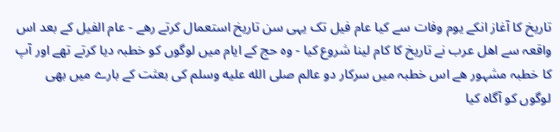تاریخ کا آغاز انکے یوم وفات سے کیا عام فیل تک یہی سن تاریخ استعمال کرتے رھے - عام الفیل کے بعد اس واقعہ سے اھل عرب نے تاریخ کا کام لینا شروع کیا - وہ حج کے ایام میں لوگوں کو خطبہ دیا کرتے تھے اور آپ کا خطبہ مشہور ھے اس خطبہ میں سرکار دو عالم صلى الله عليه وسلم کی بعثت کے بارے میں بھی لوگوں کو آگاہ کیا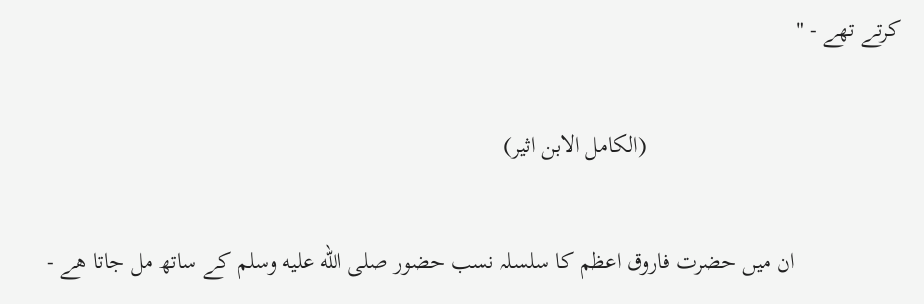کرتے تھے - "

                                           (الکامل الابن اثیر)

                  ان میں حضرت فاروق اعظم کا سلسلہ نسب حضور صلى الله عليه وسلم کے ساتھ مل جاتا ھے -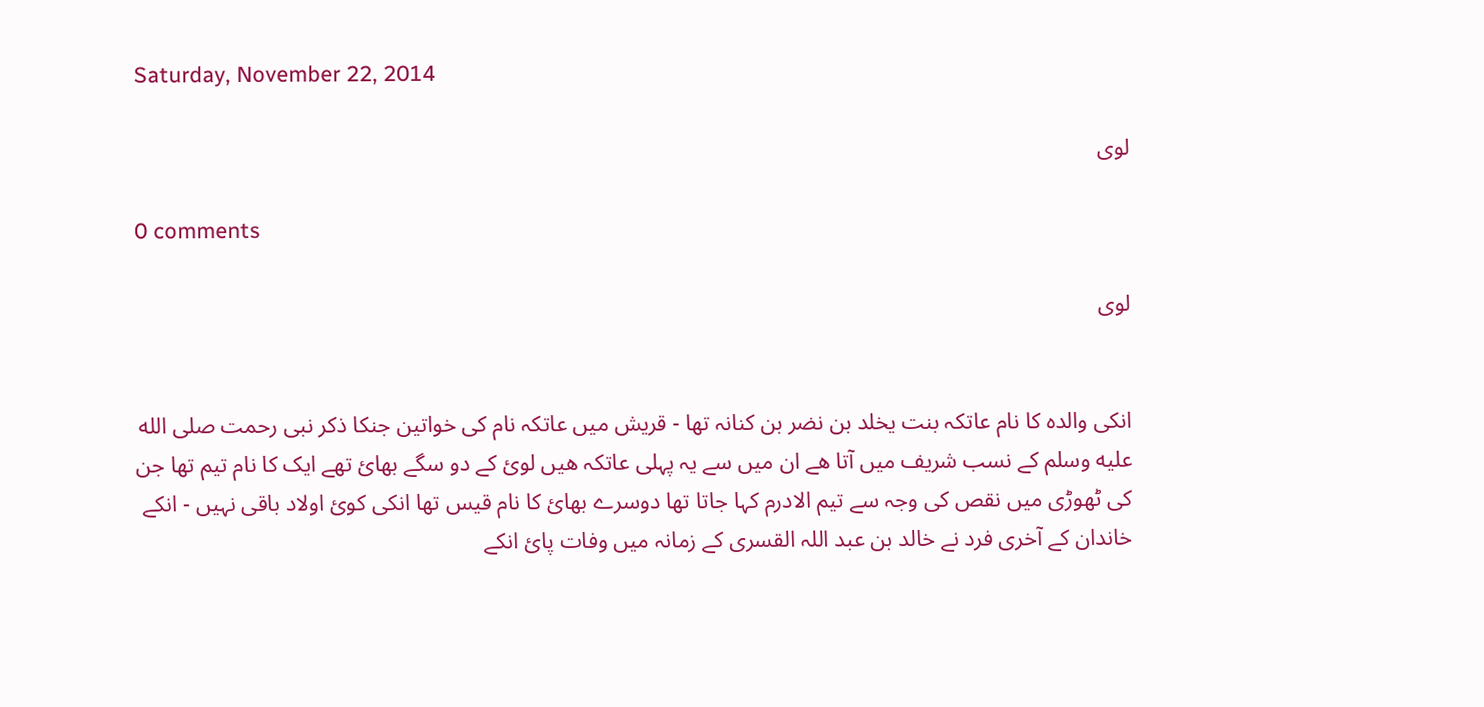Saturday, November 22, 2014

لوی

0 comments

لوی


انکی والدہ کا نام عاتکہ بنت یخلد بن نضر بن کنانہ تھا - قریش میں عاتکہ نام کی خواتین جنکا ذکر نبی رحمت صلى الله عليه وسلم کے نسب شریف میں آتا ھے ان میں سے یہ پہلی عاتکہ ھیں لوئ کے دو سگے بھائ تھے ایک کا نام تیم تھا جن کی ٹھوڑی میں نقص کی وجہ سے تیم الادرم کہا جاتا تھا دوسرے بھائ کا نام قیس تھا انکی کوئ اولاد باقی نہیں - انکے خاندان کے آخری فرد نے خالد بن عبد اللہ القسری کے زمانہ میں وفات پائ انکے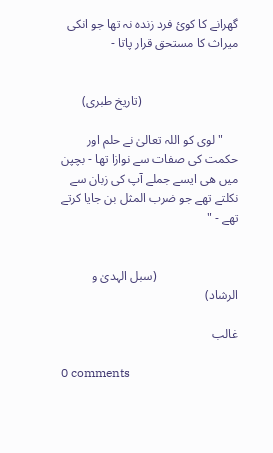گھرانے کا کوئ فرد زندہ نہ تھا جو انکی میراث کا مستحق قرار پاتا -


                               (تاریخ طبری)

     " لوی کو اللہ تعالیٰ نے حلم اور حکمت کی صفات سے نوازا تھا - بچپن میں ھی ایسے جملے آپ کی زبان سے نکلتے تھے جو ضرب المثل بن جایا کرتے تھے - "


                          (سبل الہدیٰ و الرشاد)

غالب

0 comments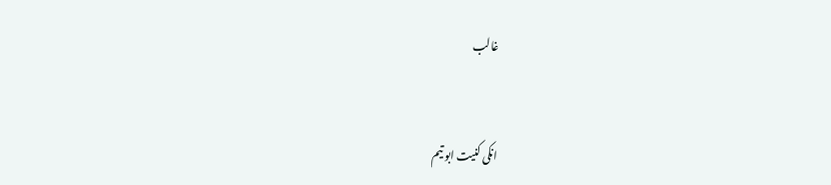غالب


انکی کنیت ابو تیم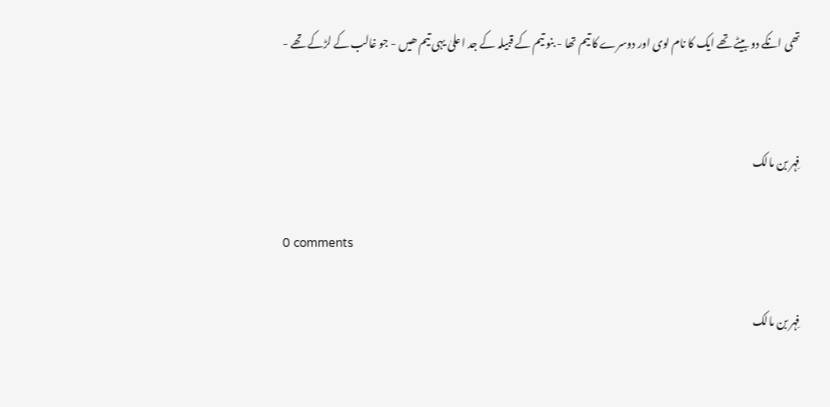تھی انکے دو بیٹے تھے ایک کا نام لوی اور دوسرے کا تیم تھا - بنو تیم کے قبیلہ کے جد اعلیٰ یہی تیم ھیں - جو غالب کے لڑکے تھے -


فِہر بن مالک

0 comments

فِہر بن مالک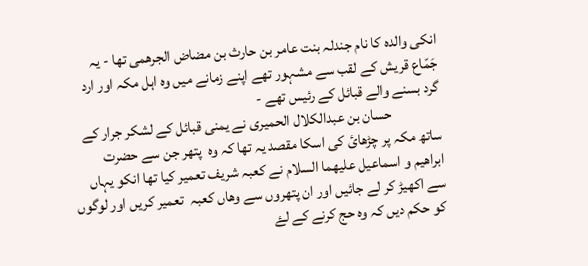انکی والدہ کا نام جندلہ بنت عامر بن حارث بن مضاض الجرھمی تھا - یہ جَمّاع قریش کے لقب سے مشہور تھے اپنے زمانے میں وہ اہل مکہ اور ارد گرد بسنے والے قبائل کے رئیس تھے -
                حسان بن عبدالکلال الحمیری نے یمنی قبائل کے لشکر جرار کے ساتھ مکہ پر چڑھائ کی اسکا مقصد یہ تھا کہ وہ  پتھر جن سے حضرت ابراھیم و اسماعیل علیھما السلام نے کعبہ شریف تعمیر کیا تھا انکو یہاں سے اکھیڑ کر لے جائیں اور ان پتھروں سے وھاں کعبہ  تعمیر کریں اور لوگوں کو حکم دیں کہ وہ حج کرنے کے لۓ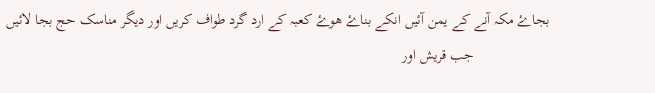بجاۓ مکہ آنے کے یمن آئیں انکے بناۓ ھوۓ کعبہ کے ارد گرد طواف کریں اور دیگر مناسک حج بجا لائیں
                    جب قریش اور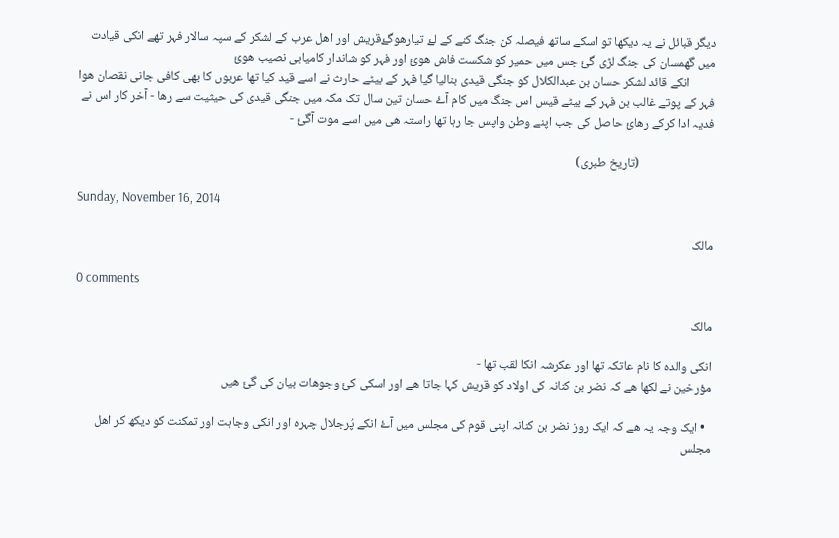دیگر قبائل نے یہ دیکھا تو اسکے ساتھ فیصلہ کن جنگ کنے کے لۓ تیارھوگۓقریش اور اھل عرب کے لشکر کے سپہ سالار فہر تھے انکی قیادت میں گھمسان کی جنگ لڑی گئ جس میں حمیر کو شکست فاش ھوئ اور فہر کو شاندار کامیابی نصیب ھوئ
         انکے قائد لشکر حسان بن عبدالکلال کو جنگی قیدی بنالیا گیا فہر کے بیٹے حارث نے اسے قید کیا تھا عربوں کا بھی کافی جانی نقصان ھوا فہر کے پوتے غالب بن فہر کے بیٹے قیس اس جنگ میں کام آۓ حسان تین سال تک مکہ میں جنگی قیدی کی حیثیت سے رھا - آخر کار اس نے فدیہ ادا کرکے رھائ حاصل کی جب اپنے وطن واپس جا رہا تھا راستہ ھی میں اسے موت آگئ -

                          (تاریخ طبری)

Sunday, November 16, 2014

مالک

0 comments

مالک

انکی والدہ کا نام عاتکہ تھا اور عکرشہ انکا لقب تھا -
مؤرخین نے لکھا ھے کہ نضر بن کنانہ کی اولاد کو قریش کہا جاتا ھے اور اسکی کئ وجوھات بیان کی گئ ھیں

  • ایک وجہ یہ ھے کہ ایک روز نضر بن کنانہ اپنی قوم کی مجلس میں آۓ انکے پُرجلال چہرہ اور انکی وجاہت اور تمکنت کو دیکھ کر اھل مجلس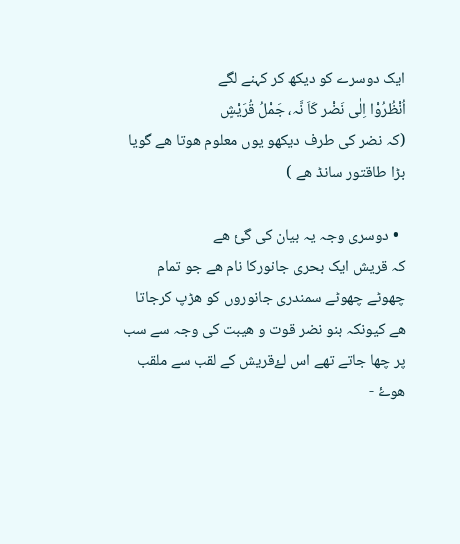ایک دوسرے کو دیکھ کر کہنے لگے                                                                       اُنْظُرُوْا اِلٰی نَضْر کَاَ نَّہ، جَمْلُ قُرَیْشٍ                                                                                                                                  (کہ نضر کی طرف دیکھو یوں معلوم ھوتا ھے گویا بڑا طاقتور سانڈ ھے )

  • دوسری وجہ یہ بیان کی گئ ھے                                                                                                                           کہ قریش ایک بحری جانورکا نام ھے جو تمام چھوٹے چھوٹے سمندری جانوروں کو ھڑپ کرجاتا ھے کیونکہ بنو نضر قوت و ھیبت کی وجہ سے سب پر چھا جاتے تھے اس لۓقریش کے لقب سے ملقب ھوۓ -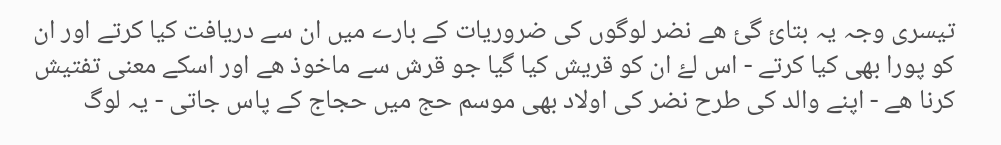تیسری وجہ یہ بتائ گئ ھے نضر لوگوں کی ضروریات کے بارے میں ان سے دریافت کیا کرتے اور ان کو پورا بھی کیا کرتے - اس لۓ ان کو قریش کیا گیا جو قرش سے ماخوذ ھے اور اسکے معنی تفتیش کرنا ھے - اپنے والد کی طرح نضر کی اولاد بھی موسم حج میں حجاج کے پاس جاتی - یہ لوگ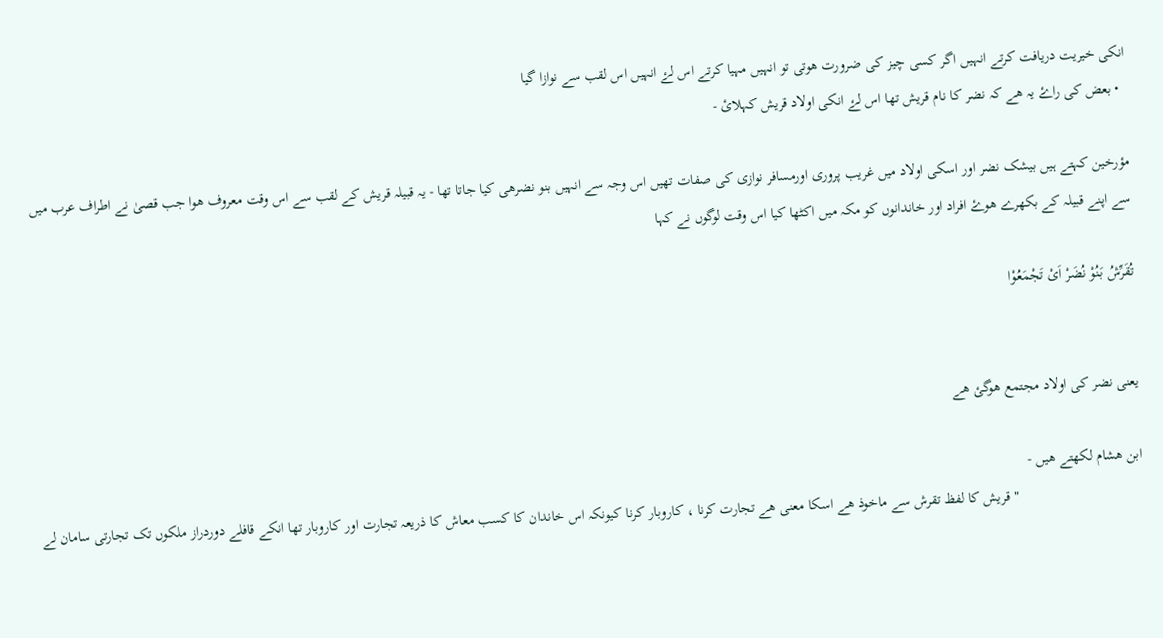انکی خیریت دریافت کرتے انہیں اگر کسی چیز کی ضرورت ھوتی تو انہیں مہیا کرتے اس لۓ انہیں اس لقب سے نوازا گیا
  • بعض کی راۓ یہ ھے کہ نضر کا نام قریش تھا اس لۓ انکی اولاد قریش کہلائ -

مؤرخین کہتے ہیں بیشک نضر اور اسکی اولاد میں غریب پروری اورمسافر نوازی کی صفات تھیں اس وجہ سے انہیں بنو نضرھی کیا جاتا تھا - یہ قبیلہ قریش کے لقب سے اس وقت معروف ھوا جب قصیٰ نے اطراف عرب میں سے اپنے قبیلہ کے بکھرے ھوۓ افراد اور خاندانوں کو مکہ میں اکٹھا کیا اس وقت لوگوں نے کہا

تُقَرِّشُ بَنُوْ نُضَرْ اَیْ تَجْمَعُوْا


یعنی نضر کی اولاد مجتمع ھوگئ ھے

ابن ھشام لکھتے ھیں -
                                 " قریش کا لفظ تقرش سے ماخوذ ھے اسکا معنی ھے تجارت کرنا ، کاروبار کرنا کیونکہ اس خاندان کا کسب معاش کا ذریعہ تجارت اور کاروبار تھا انکے قافلے دوردراز ملکوں تک تجارتی سامان لے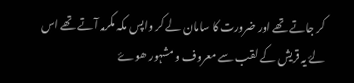کر جاتے تھے اور ضرورت کا سامان لے کر واپس مکہ مکرمہ آتے تھے اس لۓ یہ قریش کے لقب سے معروف و مشہور ھوۓ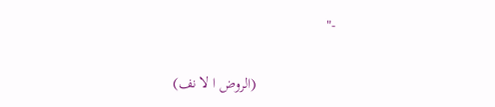-"

                     (الروض ا لا نف)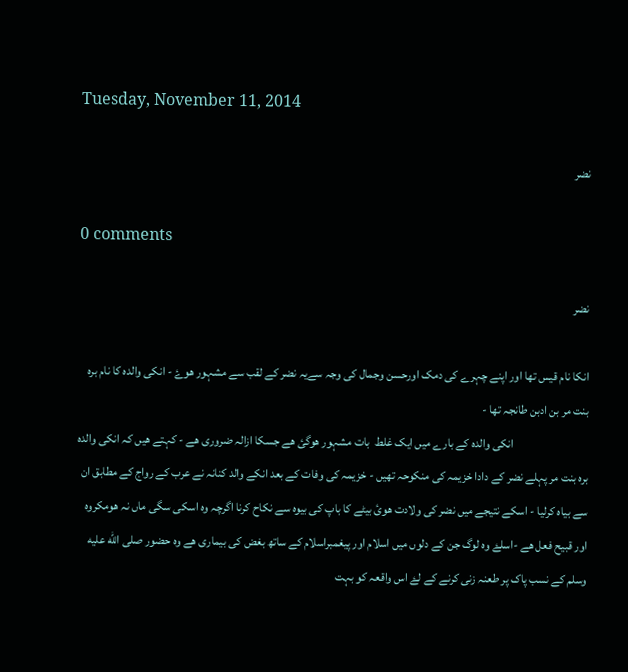Tuesday, November 11, 2014

نضر

0 comments

نضر

انکا نام قیس تھا اور اپنے چہرے کی دمک اورحسن وجمال کی وجہ سےیہ نضر کے لقب سے مشہور ھوۓ - انکی والدہ کا نام برہ بنت مر بن ادبن طانجہ تھا -
                               انکی والدہ کے بارے میں ایک غلط  بات مشہور ھوگئ ھے جسکا ازالہ ضروری ھے - کہتے ھیں کہ انکی والدہ برہ بنت مر پہلے نضر کے دادا خزیمہ کی منکوحہ تھیں - خزیمہ کی وفات کے بعد انکے والد کنانہ نے عرب کے رواج کے مطابق ان سے بیاہ کرلیا - اسکے نتیجے میں نضر کی ولادت ھوئ بیٹے کا باپ کی بیوہ سے نکاح کرنا اگرچہ وہ اسکی سگی ماں نہ ھومکروہ اور قبیح فعل ھے -اسلۓ وہ لوگ جن کے دلوں میں اسلام اور پیغمبراسلام کے ساتھ بغض کی بیماری ھے وہ حضور صلى الله عليه وسلم کے نسب پاک پر طعنہ زنی کرنے کے لۓ اس واقعہ کو بہت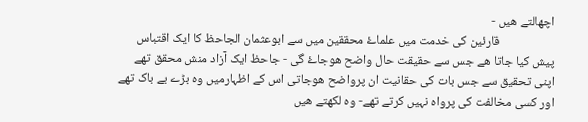اچھالتے ھیں -
                   قارئین کی خدمت میں علماۓ محققین میں سے ابوعثمان الجاحظ کا ایک اقتباس پیش کیا جاتا ھے جس سے حقیقت حال واضح ھوجاۓ گی - جاحظ ایک آزاد منش محقق تھے اپنی تحقیق سے جس بات کی حقانیت ان پرواضح ھوجاتی اس کے اظہارمیں وہ بڑے بے باک تھے اور کسی مخالفت کی پرواہ نہیں کرتے تھے- وہ لکھتے ھیں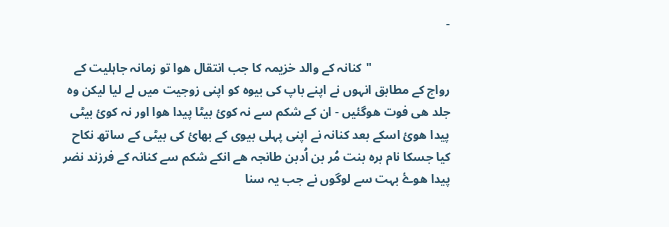-

                         "کنانہ کے والد خزیمہ کا جب انتقال ھوا تو زمانہ جاہلیت کے رواج کے مطابق انہوں نے اپنے باپ کی بیوہ کو اپنی زوجیت میں لے لیا لیکن وہ جلد ھی فوت ھوگئیں - ان کے شکم سے نہ کوئ بیٹا پیدا ھوا اور نہ کوئ بیٹی پیدا ھوئ اسکے بعد کنانہ نے اپنی پہلی بیوی کے بھائ کی بیٹی کے ساتھ نکاح کیا جسکا نام برہ بنت مُر بن اُدبن طانجہ ھے انکے شکم سے کنانہ کے فرزند نضر پیدا ھوۓ بہت سے لوگوں نے جب یہ سنا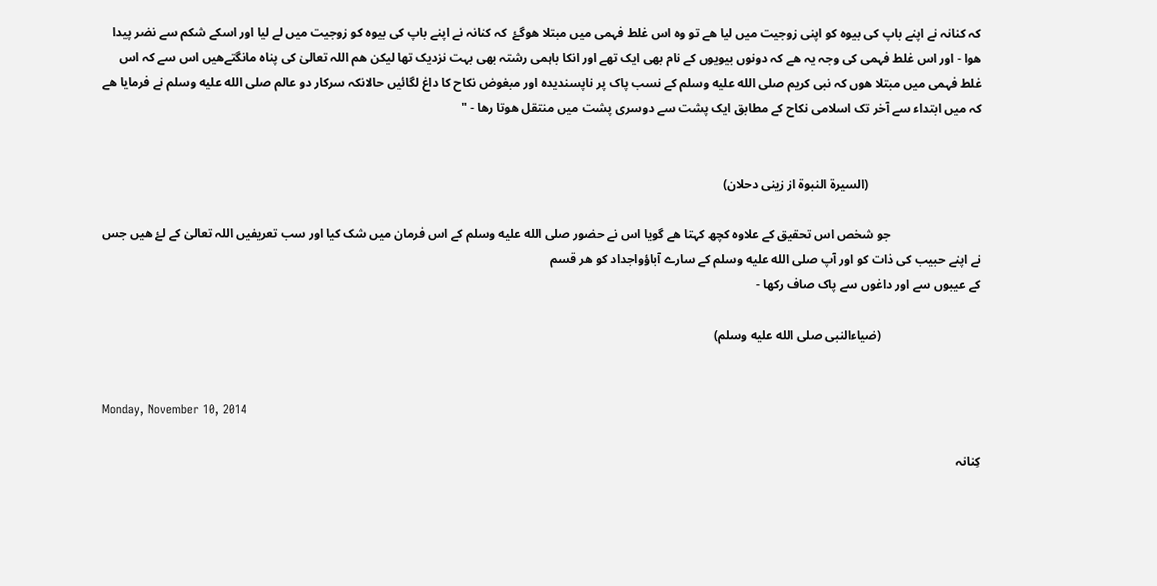کہ کنانہ نے اپنے باپ کی بیوہ کو اپنی زوجیت میں لیا ھے تو وہ اس غلط فہمی میں مبتلا ھوگۓ  کہ کنانہ نے اپنے باپ کی بیوہ کو زوجیت میں لے لیا اور اسکے شکم سے نضر پیدا ھوا - اور اس غلط فہمی کی وجہ یہ ھے کہ دونوں بیویوں کے نام بھی ایک تھے اور انکا باہمی رشتہ بھی بہت نزدیک تھا لیکن ھم اللہ تعالیٰ کی پناہ مانگتےھیں اس سے کہ اس غلط فہمی میں مبتلا ھوں کہ نبی کریم صلى الله عليه وسلم کے نسب پاک پر ناپسندیدہ اور مبغوض نکاح کا داغ لگائیں حالانکہ سرکار دو عالم صلى الله عليه وسلم نے فرمایا ھے کہ میں ابتداء سے آخر تک اسلامی نکاح کے مطابق ایک پشت سے دوسری پشت میں منتقل ھوتا رھا - "


                                    (السیرۃ النبوۃ از زینی دحلان)

                             جو شخص اس تحقیق کے علاوہ کچھ کہتا ھے گویا اس نے حضور صلى الله عليه وسلم کے اس فرمان میں شک کیا اور سب تعریفیں اللہ تعالیٰ کے لۓ ھیں جس نے اپنے حبیب کی ذات کو اور آپ صلى الله عليه وسلم کے سارے آباؤواجداد کو ھر قسم
کے عیبوں سے اور داغوں سے پاک صاف رکھا -

                                (ضیاءالنبی صلى الله عليه وسلم)


Monday, November 10, 2014

کِنانہ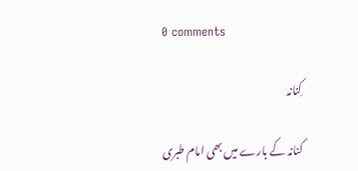0 comments

کِنانہ

کنانہ کے بارے میں بھی امام طبری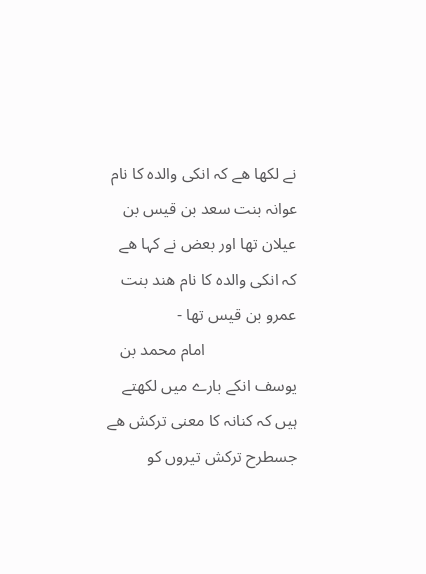نے لکھا ھے کہ انکی والدہ کا نام عوانہ بنت سعد بن قیس بن عیلان تھا اور بعض نے کہا ھے کہ انکی والدہ کا نام ھند بنت عمرو بن قیس تھا -
                      امام محمد بن یوسف انکے بارے میں لکھتے ہیں کہ کنانہ کا معنی ترکش ھے جسطرح ترکش تیروں کو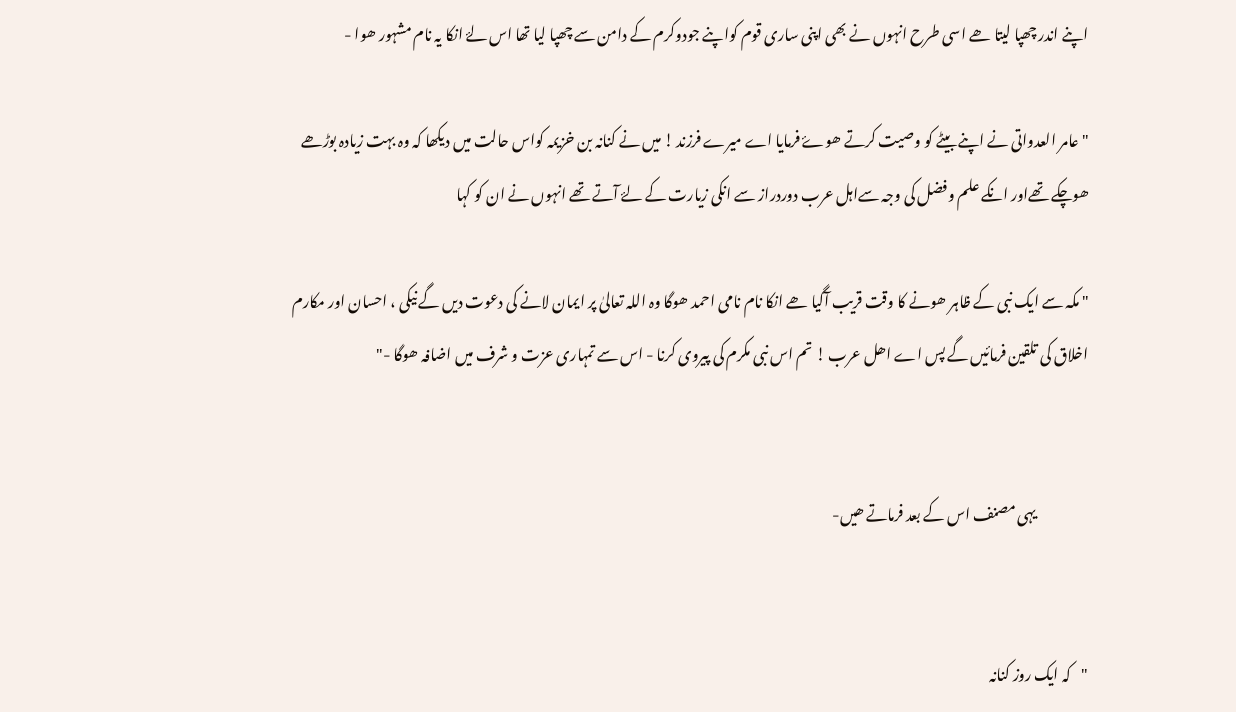اپنے اندر چھپا لیتا ھے اسی طرح انہوں نے بھی اپنی ساری قوم کواپنے جودوکرم کے دامن سے چھپا لیا تھا اس لۓ انکا یہ نام مشہور ھوا -

" عامر العدواتی نے اپنے بیٹے کو وصیت کرتے ھوۓ فرمایا اے میرے فرزند ! میں نے کنانہ بن خزیمہ کواس حالت میں دیکھا کہ وہ بہت زیادہ بوڑھے ھوچکے تھےاور انکے علم وفضل کی وجہ سےاہل عرب دوردراز سے انکی زیارت کے لۓ آتے تھے انہوں نے ان کو کہا

" مکہ سے ایک نبی کے ظاہر ھونے کا وقت قریب آگیا ھے انکا نام نامی احمد ھوگا وہ اللہ تعالیٰ پر ایمان لانے کی دعوت دیں گے نیکی ، احسان اور مکارم اخلاق کی تلقین فرمائیں گے پس اے اھل عرب ! تم اس نبی مکرم کی پیروی کرنا - اس سے تمہاری عزت و شرف میں اضافہ ھوگا -"


                  یہی مصنف اس کے بعد فرماتے ھیں-


"کہ ایک روز کنانہ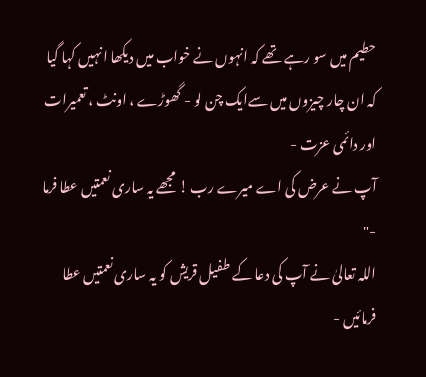حطیم میں سو رہے تھے کہ انہوں نے خواب میں دیکھا انہیں کہا گیا کہ ان چار چیزوں میں سےایک چن لو - گھوڑے ، اونٹ ، تعمیرات اور دائمی عزت -
آپ نے عرض کی اے میرے رب ! مجھے یہ ساری نعمتیں عطا فرما -"
اللہ تعالیٰ نے آپ کی دعا کے طفیل قریش کو یہ ساری نعمتیں عطا فرمائیں -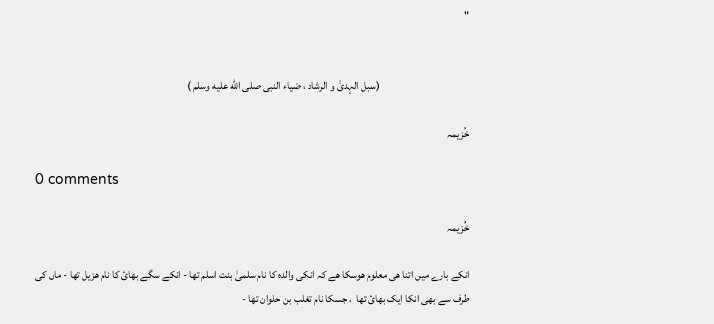"


                                          (سبل الہدیٰ و الرشاد ، ضیاء النبی صلى الله عليه وسلم )

خُزیمہ

0 comments

خُزیمہ

انکے بارے میں اتنا ھی معلوم ھوسکا ھے کہ انکی والدہ کا نام سلمیٰ بنت اسلم تھا - انکے سگے بھائ کا نام ھزیل تھا - ماں کی طرف سے بھی انکا ایک بھائ تھا  ، جسکا نام تغلب بن حلوان تھا -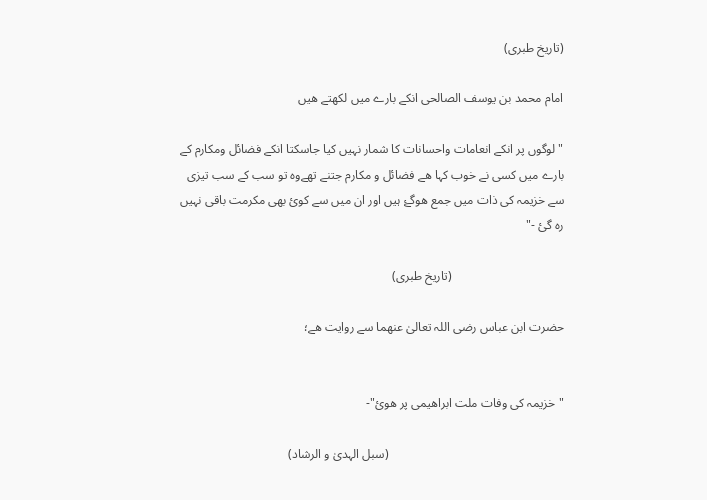(تاریخ طبری)

امام محمد بن یوسف الصالحی انکے بارے میں لکھتے ھیں

"لوگوں پر انکے انعامات واحسانات کا شمار نہیں کیا جاسکتا انکے فضائل ومکارم کے بارے میں کسی نے خوب کہا ھے فضائل و مکارم جتنے تھےوہ تو سب کے سب تیزی سے خزیمہ کی ذات میں جمع ھوگۓ ہیں اور ان میں سے کوئ بھی مکرمت باقی نہیں رہ گئ -"

                                    (تاریخ طبری)

حضرت ابن عباس رضی اللہ تعالیٰ عنھما سے روایت ھے؛


"خزیمہ کی وفات ملت ابراھیمی پر ھوئ"-

                                                        (سبل الہدیٰ و الرشاد)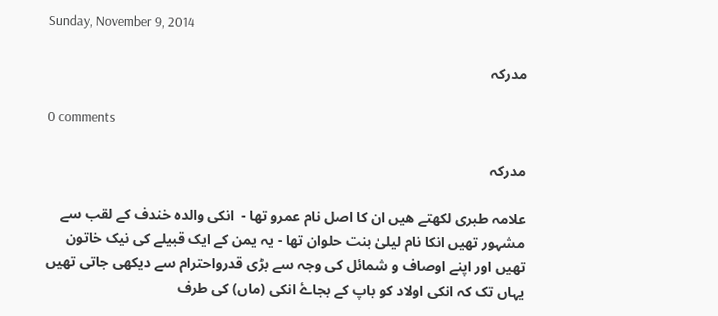Sunday, November 9, 2014

مدرکہ

0 comments

مدرکہ

علامہ طبری لکھتے ھیں ان کا اصل نام عمرو تھا -  انکی والدہ خندف کے لقب سے مشہور تھیں انکا نام لیلیٰ بنت حلوان تھا - یہ یمن کے ایک قبیلے کی نیک خاتون تھیں اور اپنے اوصاف و شمائل کی وجہ سے بڑی قدرواحترام سے دیکھی جاتی تھیں یہاں تک کہ انکی اولاد کو باپ کے بجاۓ انکی (ماں) کی طرف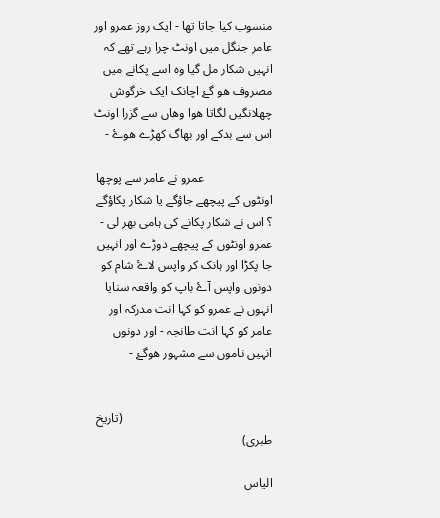منسوب کیا جاتا تھا - ایک روز عمرو اور عامر جنگل میں اونٹ چرا رہے تھے کہ انہیں شکار مل گیا وہ اسے پکانے میں مصروف ھو گۓ اچانک ایک خرگوش چھلانگیں لگاتا ھوا وھاں سے گزرا اونٹ اس سے بدکے اور بھاگ کھڑے ھوۓ -

                      عمرو نے عامر سے پوچھا اونٹوں کے پیچھے جاؤگے یا شکار پکاؤگے ؟ اس نے شکار پکانے کی ہامی بھر لی - عمرو اونٹوں کے پیچھے دوڑے اور انہیں جا پکڑا اور ہانک کر واپس لاۓ شام کو دونوں واپس آۓ باپ کو واقعہ سنایا انہوں نے عمرو کو کہا انت مدرکہ اور عامر کو کہا انت طانجہ - اور دونوں انہیں ناموں سے مشہور ھوگۓ -


                                                (تاریخ طبری)

الیاس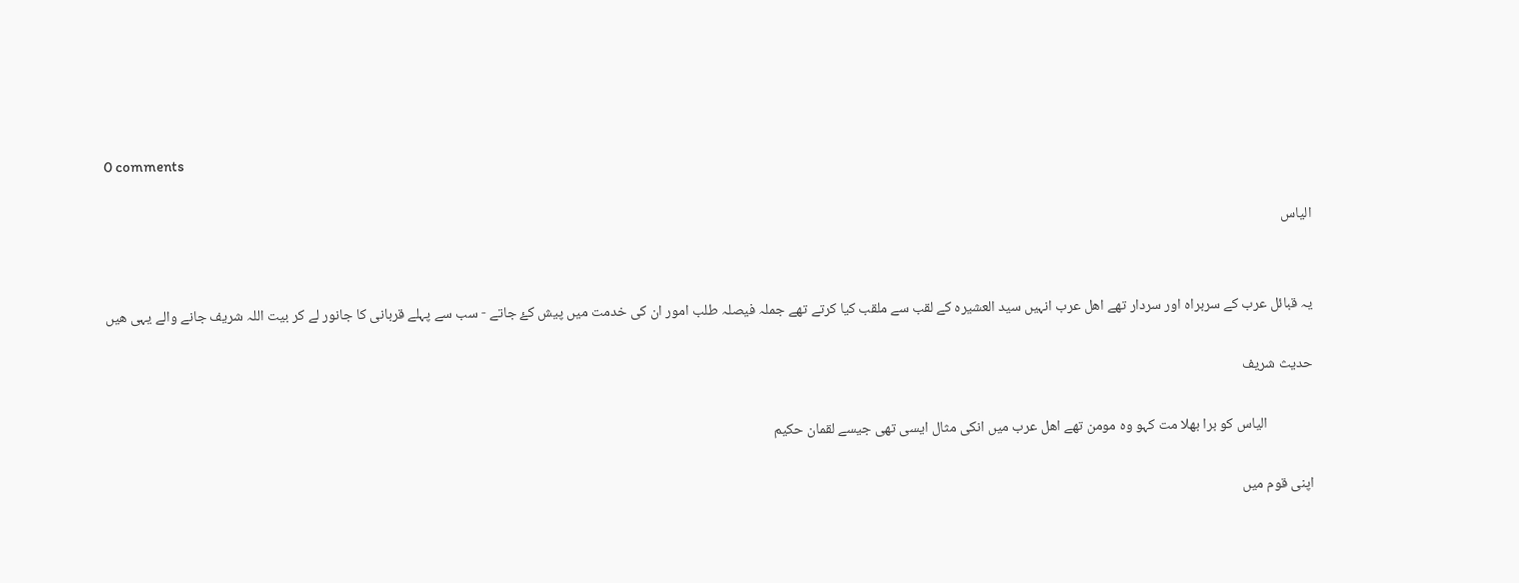0 comments

الیاس


یہ قبائل عرب کے سربراہ اور سردار تھے اھل عرب انہیں سید العشیرہ کے لقب سے ملقب کیا کرتے تھے جملہ فیصلہ طلب امور ان کی خدمت میں پیش کۓ جاتے - سب سے پہلے قربانی کا جانور لے کر بیت اللہ شریف جانے والے یہی ھیں

حدیث شریف

              الیاس کو برا بھلا مت کہو وہ مومن تھے اھل عرب میں انکی مثال ایسی تھی جیسے لقمان حکیم

اپنی قوم میں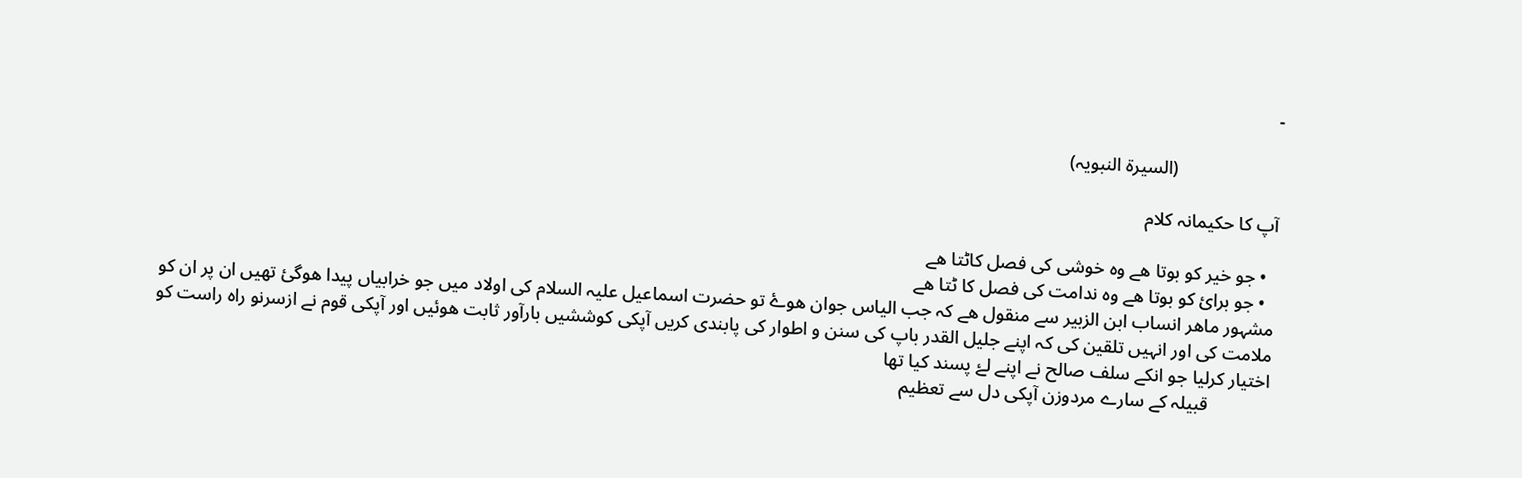-

                      (السیرۃ النبویہ)

آپ کا حکیمانہ کلام

  • جو خیر کو بوتا ھے وہ خوشی کی فصل کاٹتا ھے
  • جو برائ کو بوتا ھے وہ ندامت کی فصل کا ٹتا ھے
مشہور ماھر انساب ابن الزبیر سے منقول ھے کہ جب الیاس جوان ھوۓ تو حضرت اسماعیل علیہ السلام کی اولاد میں جو خرابیاں پیدا ھوگئ تھیں ان پر ان کو ملامت کی اور انہیں تلقین کی کہ اپنے جلیل القدر باپ کی سنن و اطوار کی پابندی کریں آپکی کوششیں بارآور ثابت ھوئیں اور آپکی قوم نے ازسرنو راہ راست کو اختیار کرلیا جو انکے سلف صالح نے اپنے لۓ پسند کیا تھا
             قبیلہ کے سارے مردوزن آپکی دل سے تعظیم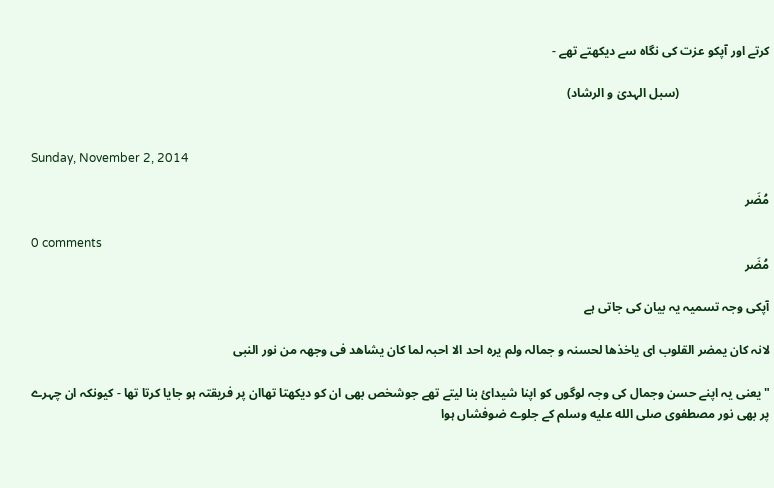کرتے اور آپکو عزت کی نگاہ سے دیکھتے تھے -

                             (سبل الہدیٰ و الرشاد)


Sunday, November 2, 2014

مُضَر

0 comments
مُضَر

آپکی وجہ تسمیہ یہ بیان کی جاتی ہے

لانہ کان یمضر القلوب ای یاخذھا لحسنہ و جمالہ ولم یرہ احد الا احبہ لما کان یشاھد فی وجھہ من نور النبی

"یعنی یہ اپنے حسن وجمال کی وجہ لوگوں کو اپنا شیدائ بنا لیتے تھے جوشخص بھی ان کو دیکھتا تھاان پر فریقتہ ہو جایا کرتا تھا - کیونکہ ان چہرے پر بھی نور مصطفوی صلى الله عليه وسلم کے جلوے ضوفشاں ہوا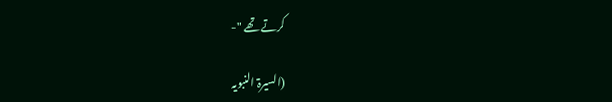کرتے تھے "-

(السیرۃ النبویہ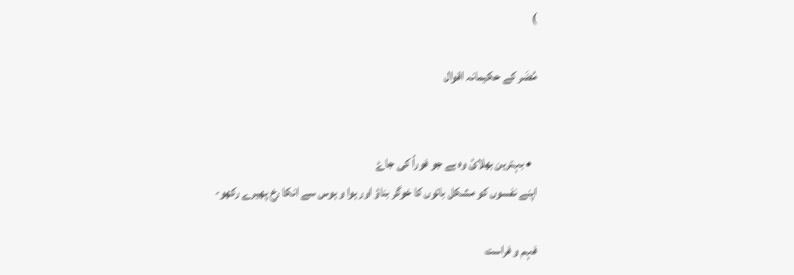)

مُضَر کے حکیمانہ اقوال


  • بہترین بھلائ وہ ہے جو فوراً کی جاۓ
اپنے نفسوں کو مشکل باتوں کا خوگر بناؤ اور ہوا و ہوس سے انکا رخ پھیرے رکھو-

فہم و فراست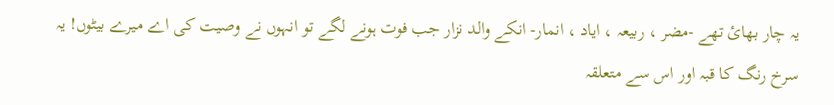یہ چار بھائ تھے -مضر ، ربیعہ ، ایاد ، انمار- انکے والد نزار جب فوت ہونے لگے تو انہوں نے وصیت کی اے میرے بیٹوں! یہ سرخ رنگ کا قبہ اور اس سے متعلقہ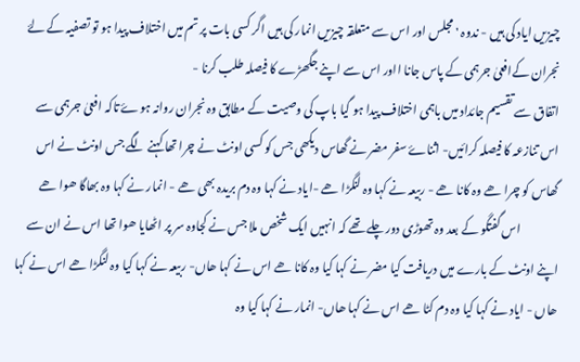چیزیں ایاد کی ہیں - ندوہ ' مجلس اور اس سے متعلقہ چیزیں انمار کی ہیں اگر کسی بات پر تم میں اختلاف پیدا ہو تو تصفیہ کے لۓ نجران کےافعیٰ جرہمی کے پاس جانا ااور اس سے اپنے جگھڑے کا فیصلہ طلب کرنا -
اتفاق سے تقسیم جائداد میں باہمی اختلاف پیدا ہو گیا باپ کی وصیت کے مطابق وہ نجران روانہ ہوۓ تاکہ افعیٰ جرہمی سے اس تنازعہ کا فیصلہ کرائیں- اثناۓ سفر مضر نے گھاس دیکھی جس کو کسی اونٹ نے چرا تھا کہنے لگے جس اونٹ نے اس گھاس کو چرا ھے وہ کانا ھے - ربیعہ نے کہا وہ لنگڑا ھے -ایاد نے کہا وہ دم بریدہ بھی ھے - انمار نے کہا وہ بھاگا ھوا ھے
                اس گفتگو کے بعد وہ تھوڑی دور چلے تھے کہ انہیں ایک شخص ملا جس نے کجاوہ سر پر اٹھایا ھوا تھا اس نے ان سے اپنے اونٹ کے بارے میں دریافت کیا مضر نے کہا کیا وہ کانا ھے اس نے کہا ھاں- ربیعہ نے کہا کیا وہ لنگڑا ھے اس نے کہا ھاں - ایاد نے کہا کیا وہ دم کٹا ھے اس نے کہا ھاں- انمار نے کہا کیا وہ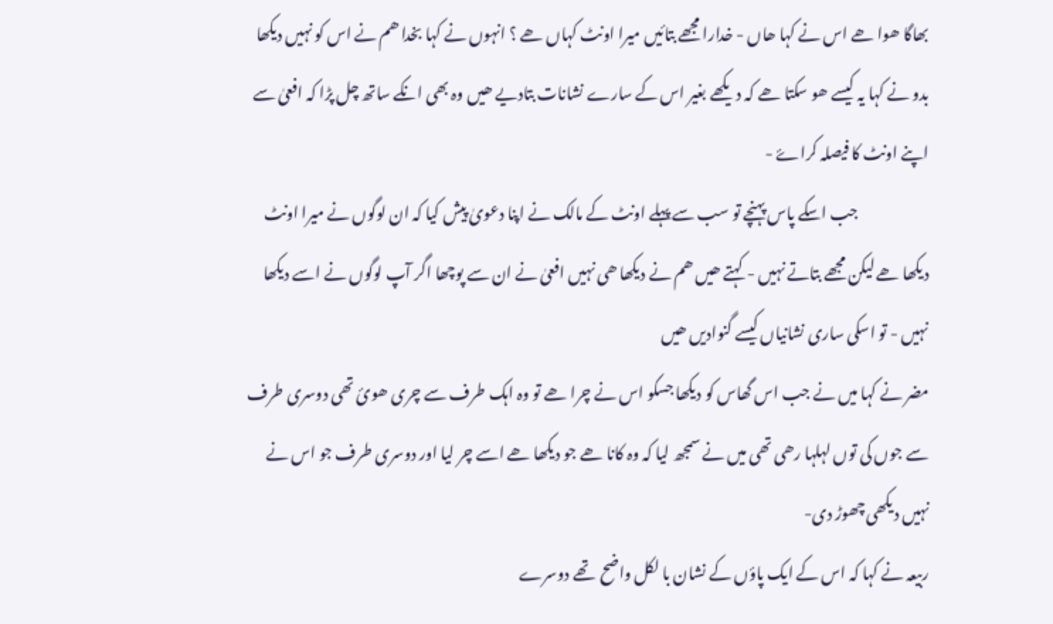بھاگا ھوا ھے اس نے کہا ھاں - خدارا مجھے بتائیں میرا اونٹ کہاں ھے ؟ انہوں نے کہا بخدا ھم نے اس کو نہیں دیکھا بدو نے کہا یہ کیسے ھو سکتا ھے کہ دیکھے بغیر اس کے سارے نشانات بتادیے ھیں وہ بھی انکے ساتھ چل پڑا کہ افعیٰ سے اپنے اونٹ کا فیصلہ کراۓ -
                       جب اسکے پاس پہنچے تو سب سے پہلے اونٹ کے مالک نے اپنا دعویٰ پیش کیا کہ ان لوگوں نے میرا اونٹ دیکھا ھے لیکن مجھے بتاتے نہیں - کہتے ھیں ھم نے دیکھا ھی نہیں افعیٰ نے ان سے پوچھا اگر آپ لوگوں نے اسے دیکھا نہیں - تو اسکی ساری نشانیاں کیسے گنوادیں ھیں
مضر نے کہا میں نے جب اس گھاس کو دیکھا جسکو اس نے چرا ھے تو وہ اہک طرف سے چری ھوئ تھی دوسری طرف سے جوں کی توں لہلہا رھی تھی میں نے سمجھ لیا کہ وہ کانا ھے جو دیکھا ھے اسے چر لیا اور دوسری طرف جو اس نے نہیں دیکھی چھوڑ دی-
ربیعہ نے کہا کہ اس کے ایک پاؤں کے نشان با لکل واضح  تھے دوسرے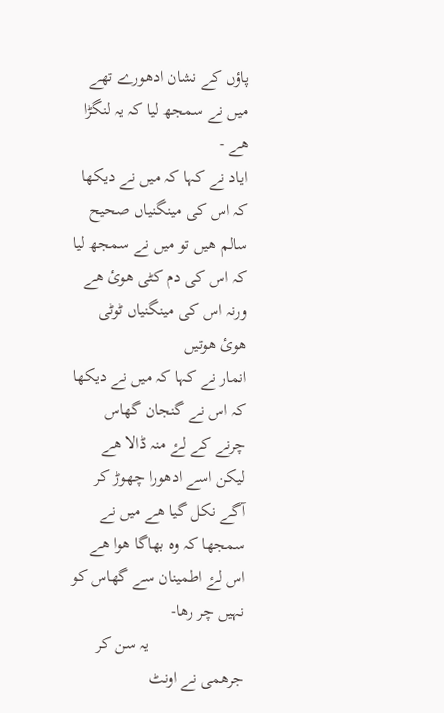پاؤں کے نشان ادھورے تھے میں نے سمجھ لیا کہ یہ لنگڑا ھے -
ایاد نے کہا کہ میں نے دیکھا کہ اس کی مینگنیاں صحیح سالم ھیں تو میں نے سمجھ لیا کہ اس کی دم کٹی ھوئ ھے ورنہ اس کی مینگنیاں ٹوٹی ھوئ ھوتیں
انمار نے کہا کہ میں نے دیکھا کہ اس نے گنجان گھاس چرنے کے لۓ منہ ڈالا ھے لیکن اسے ادھورا چھوڑ کر آگے نکل گیا ھے میں نے سمجھا کہ وہ بھاگا ھوا ھے اس لۓ اطمینان سے گھاس کو نہیں چر رھا-
                      یہ سن کر جرھمی نے اونٹ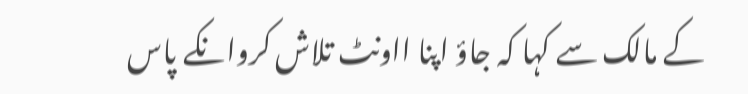کے مالک سے کہا کہ جاؤ اپنا ااونٹ تلاش کروانکے پاس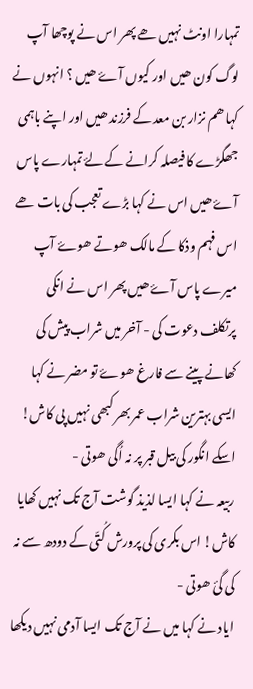تمہارا اونٹ نہیں ھے پھر اس نے پوچھا آپ لوگ کون ھیں اور کیوں آۓ ھیں ؟ انہوں نے کہا ھم نزار بن معد کے فرزند ھیں اور اپنے باہمی جھگڑے کا فیصلہ کرانے کے لۓ تمہارے پاس آۓ ھیں اس نے کہا بڑے تعجب کی بات ھے اس فہم وذکا کے مالک ھوتے ھوۓ آپ میرے پاس آۓ ھیں پھر اس نے انکی پرتکلف دعوت کی - آخر میں شراب پیش کی کھانے پینے سے فارغ ھوۓ تو مضر نے کہا ایسی بہترین شراب عمر بھر کبھی نہیں پی کاش! اسکے انگور کی بیل قبر پر نہ اُگی ھوتی -
ربیعہ نے کہا ایسا لذیذ گوشت آج تک نہیں کھایا کاش! اس بکری کی پرورش کُتّی کے دودھ سے نہ کی گئ ھوتی -
ایاد نے کہا میں نے آج تک ایسا آدمی نہیں دیکھا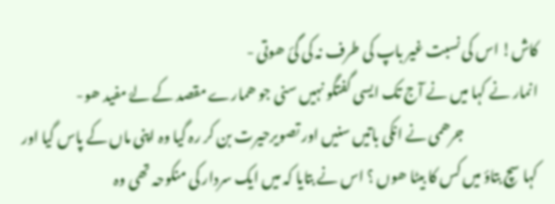کاش! اس کی نسبت غیر باپ کی طرف نہ کی گئ ھوتی -
انمار نے کہا میں نے آج تک ایسی گفتگو نہیں سنی جو ھمارے مقصد کے لۓ مفید ھو-
                          جرھمی نے انکی باتیں سنیں اور تصویرحیرت بن کر رہ گیا وہ اپنی ماں کے پاس گیا اور کہا سچ بتاؤ میں کس کا بیٹا ھوں ؟ اس نے بتایا کہ میں ایک سردار کی منکوحہ تھی وہ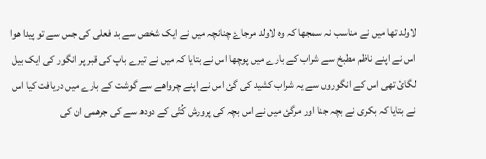لاولد تھا میں نے مناسب نہ سمجھا کہ وہ لاولد مرجاۓ چنانچہ میں نے ایک شخص سے بد فعلی کی جس سے تو پیدا ھوا اس نے اپنے ناظم مطبخ سے شراب کے بارے میں پوچھا اس نے بتایا کہ میں نے تیرے باپ کی قبر پر انگور کی ایک بیل لگائ تھی اس کے انگوروں سے یہ شراب کشید کی گئ اس نے اپنے چرواھے سے گوشت کے بارے میں دریافت کیا اس نے بتایا کہ بکری نے بچہ جنا اور مرگئ میں نے اس بچہ کی پرورش کُتّی کے دودھ سے کی جرھمی ان کی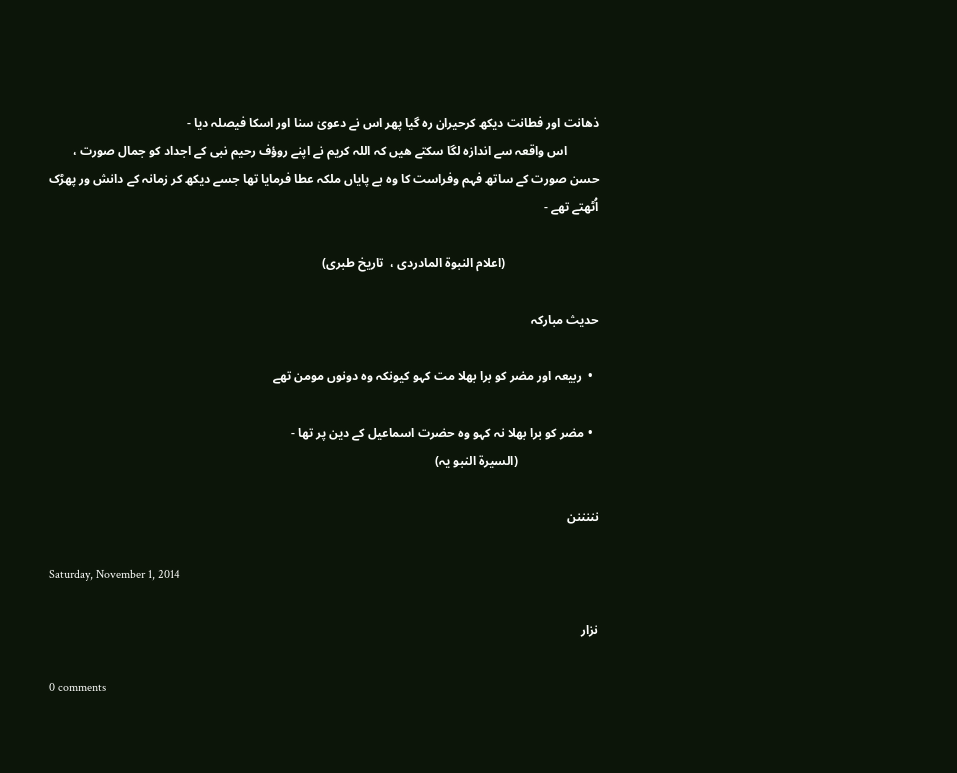ذھانت اور فطانت دیکھ کرحیران رہ گیا پھر اس نے دعویٰ سنا اور اسکا فیصلہ دیا -
          اس واقعہ سے اندازہ لگا سکتے ھیں کہ اللہ کریم نے اپنے روؤف رحیم نبی کے اجداد کو جمال صورت ، حسن صورت کے ساتھ فہم وفراست کا وہ بے پایاں ملکہ عطا فرمایا تھا جسے دیکھ کر زمانہ کے دانش ور پھڑک اُٹھتے تھے -

                              (اعلام النبوۃ المادردی ،  تاریخ طبری)

حدیث مبارکہ

  •  ربیعہ اور مضر کو برا بھلا مت کہو کیونکہ وہ دونوں مومن تھے

  • مضر کو برا بھلا نہ کہو وہ حضرت اسماعیل کے دین پر تھا -
                          (السیرۃ النبو یہ)

نننننن

Saturday, November 1, 2014

نزار

0 comments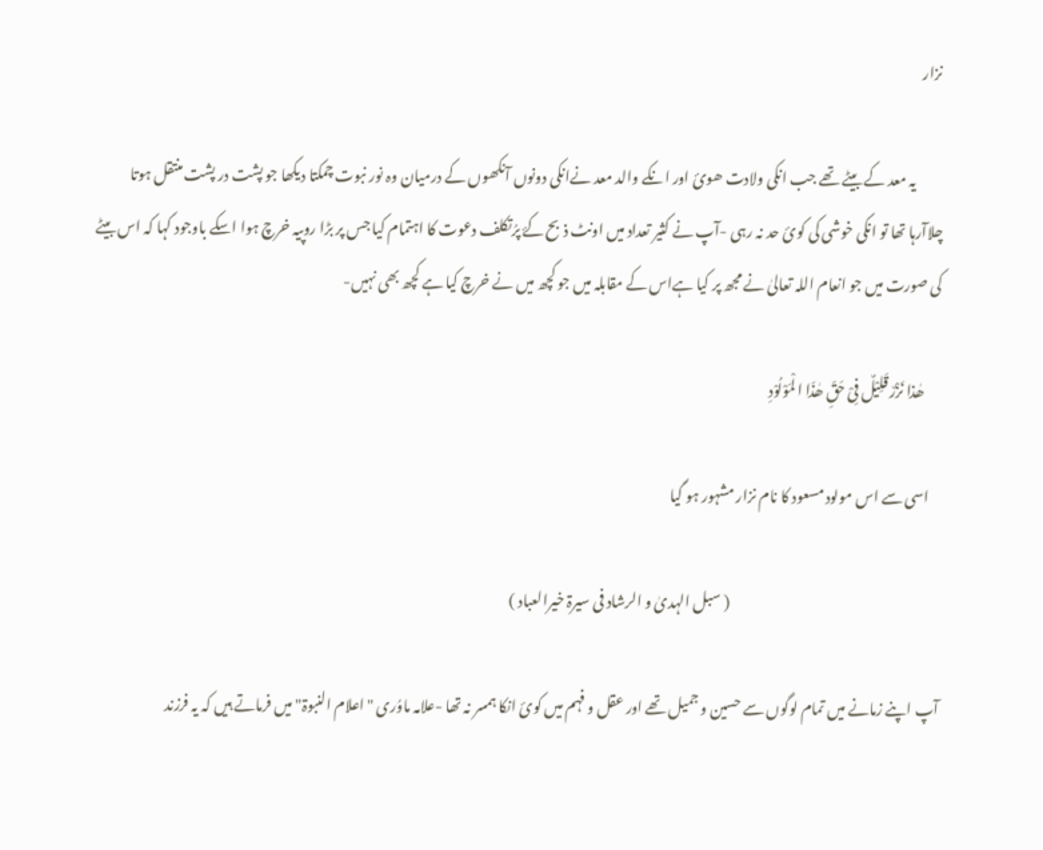نزار

         یہ معد کے بیٹے تھے جب انکی ولادت ھوئ اور انکے والد معد نےانکی دونوں آنکھوں کے درمیان وہ نور نبوت چمکتا دیکھا جو پشت در پشت منتقل ہوتا چلاآرہا تھا تو انکی خوشی کی کوئ حد نہ رہی -آپ نے کثیر تعداد میں اونٹ ذبح کۓ پرُتکلف دعوت کا اہتمام کیا جس پر بڑا روپیہ خرچ ہوا اسکے باوجود کہا کہ اس بیٹے کی صورت میں جو انعام اللہ تعالیٰ نے مجھ پر کیا ہےاس کے مقابلہ میں جو کچھ میں نے خرچ کیا ہے کچھ بھی نہیں-

      ھٰذا نَزْرٌ قَلِیْلٌ فِیْ حَقِّ ھٰذَا ا لْمَوْلُوْدِ

    اسی سے اس مولود مسعود کا نام نزار مشہور ہو گیا

                                                                         ( سبل الہدیٰ و الرشاد فی سیرۃ خیرالعباد )

آپ اپنے زمانے میں تمام لوگوں سے حسین و جمیل تھے اور عقل و فہم میں کوئ انکا ہمسر نہ تھا -علامہ ماوُری "اعلام النبوۃ" میں فرماتے ہیں کہ یہ فرزند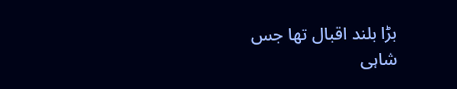بڑا بلند اقبال تھا جس شاہی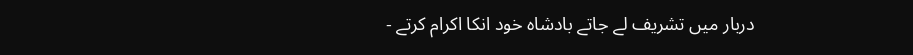دربار میں تشریف لے جاتے بادشاہ خود انکا اکرام کرتے -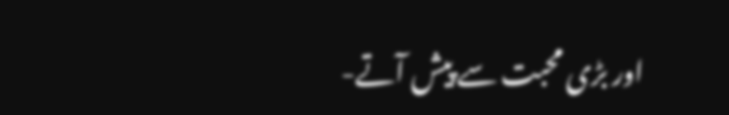اور بڑی محبت سے پیش آتے-